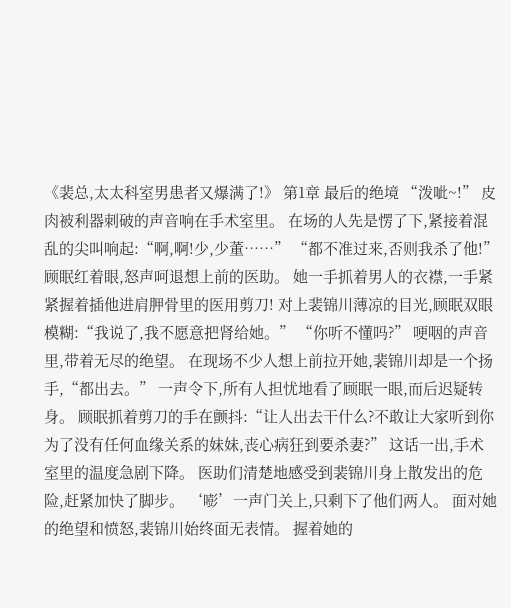《裴总,太太科室男患者又爆满了!》 第1章 最后的绝境 “泼呲~!” 皮肉被利器刺破的声音响在手术室里。 在场的人先是愣了下,紧接着混乱的尖叫响起:“啊,啊!少,少董……” “都不准过来,否则我杀了他!” 顾眠红着眼,怒声呵退想上前的医助。 她一手抓着男人的衣襟,一手紧紧握着插他进肩胛骨里的医用剪刀! 对上裴锦川薄凉的目光,顾眠双眼模糊:“我说了,我不愿意把肾给她。” “你听不懂吗?” 哽咽的声音里,带着无尽的绝望。 在现场不少人想上前拉开她,裴锦川却是一个扬手,“都出去。” 一声令下,所有人担忧地看了顾眠一眼,而后迟疑转身。 顾眠抓着剪刀的手在颤抖:“让人出去干什么?不敢让大家听到你为了没有任何血缘关系的妹妹,丧心病狂到要杀妻?” 这话一出,手术室里的温度急剧下降。 医助们清楚地感受到裴锦川身上散发出的危险,赶紧加快了脚步。 ‘嘭’一声门关上,只剩下了他们两人。 面对她的绝望和愤怒,裴锦川始终面无表情。 握着她的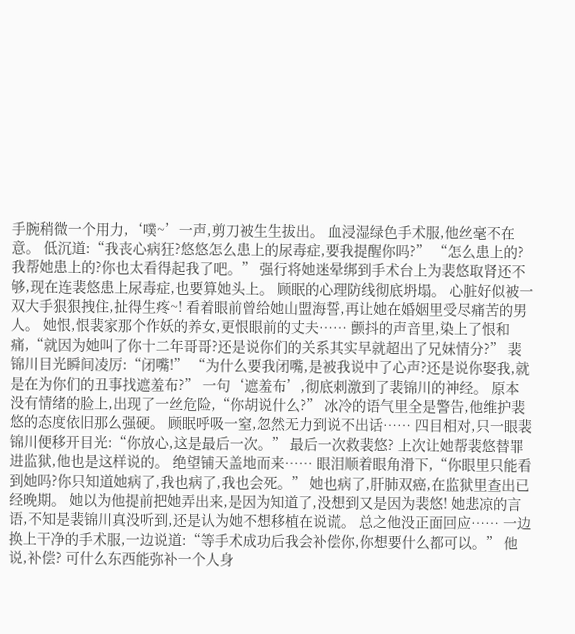手腕稍微一个用力,‘噗~’一声,剪刀被生生拔出。 血浸湿绿色手术服,他丝毫不在意。 低沉道:“我丧心病狂?悠悠怎么患上的尿毒症,要我提醒你吗?” “怎么患上的?我帮她患上的?你也太看得起我了吧。” 强行将她迷晕绑到手术台上为裴悠取肾还不够,现在连裴悠患上尿毒症,也要算她头上。 顾眠的心理防线彻底坍塌。 心脏好似被一双大手狠狠拽住,扯得生疼~! 看着眼前曾给她山盟海誓,再让她在婚姻里受尽痛苦的男人。 她恨,恨裴家那个作妖的养女,更恨眼前的丈夫…… 颤抖的声音里,染上了恨和痛,“就因为她叫了你十二年哥哥?还是说你们的关系其实早就超出了兄妹情分?” 裴锦川目光瞬间凌厉:“闭嘴!” “为什么要我闭嘴,是被我说中了心声?还是说你娶我,就是在为你们的丑事找遮羞布?” 一句‘遮羞布’,彻底刺激到了裴锦川的神经。 原本没有情绪的脸上,出现了一丝危险,“你胡说什么?” 冰冷的语气里全是警告,他维护裴悠的态度依旧那么强硬。 顾眠呼吸一窒,忽然无力到说不出话…… 四目相对,只一眼裴锦川便移开目光:“你放心,这是最后一次。” 最后一次救裴悠? 上次让她帮裴悠替罪进监狱,他也是这样说的。 绝望铺天盖地而来…… 眼泪顺着眼角滑下,“你眼里只能看到她吗?你只知道她病了,我也病了,我也会死。” 她也病了,肝肺双癌,在监狱里查出已经晚期。 她以为他提前把她弄出来,是因为知道了,没想到又是因为裴悠! 她悲凉的言语,不知是裴锦川真没听到,还是认为她不想移植在说谎。 总之他没正面回应…… 一边换上干净的手术服,一边说道:“等手术成功后我会补偿你,你想要什么都可以。” 他说,补偿? 可什么东西能弥补一个人身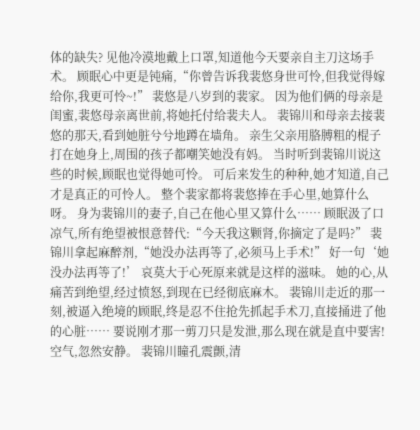体的缺失? 见他冷漠地戴上口罩,知道他今天要亲自主刀这场手术。 顾眠心中更是钝痛,“你曾告诉我裴悠身世可怜,但我觉得嫁给你,我更可怜~!” 裴悠是八岁到的裴家。 因为他们俩的母亲是闺蜜,裴悠母亲离世前,将她托付给裴夫人。 裴锦川和母亲去接裴悠的那天,看到她脏兮兮地蹲在墙角。 亲生父亲用胳膊粗的棍子打在她身上,周围的孩子都嘲笑她没有妈。 当时听到裴锦川说这些的时候,顾眠也觉得她可怜。 可后来发生的种种,她才知道,自己才是真正的可怜人。 整个裴家都将裴悠捧在手心里,她算什么呀。 身为裴锦川的妻子,自己在他心里又算什么…… 顾眠汲了口凉气,所有绝望被恨意替代:“今天我这颗肾,你摘定了是吗?” 裴锦川拿起麻醉剂,“她没办法再等了,必须马上手术!” 好一句‘她没办法再等了!’ 哀莫大于心死原来就是这样的滋味。 她的心,从痛苦到绝望,经过愤怒,到现在已经彻底麻木。 裴锦川走近的那一刻,被逼入绝境的顾眠,终是忍不住抢先抓起手术刀,直接捅进了他的心脏…… 要说刚才那一剪刀只是发泄,那么现在就是直中要害! 空气,忽然安静。 裴锦川瞳孔震颤,清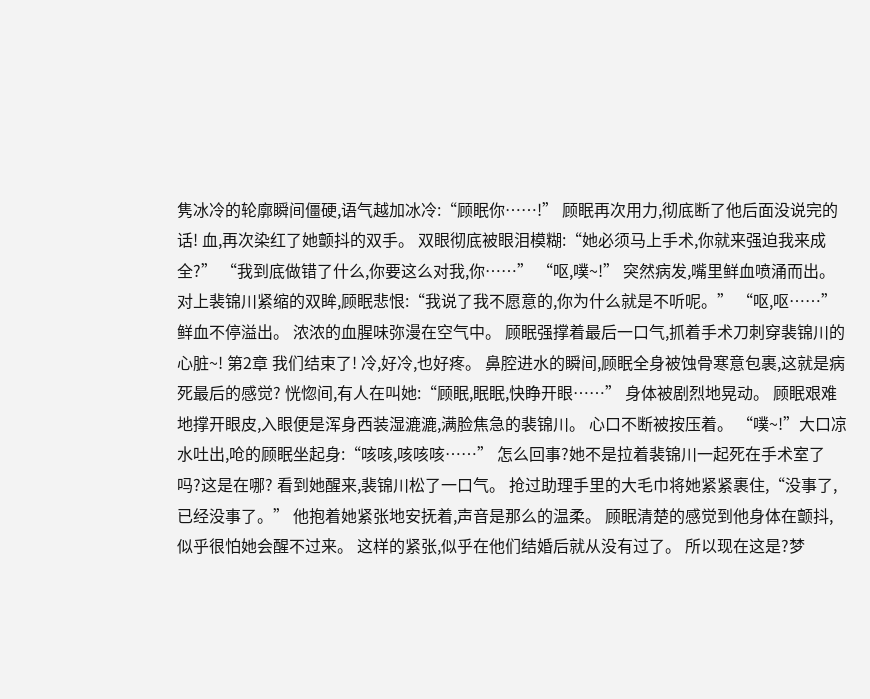隽冰冷的轮廓瞬间僵硬,语气越加冰冷:“顾眠你……!” 顾眠再次用力,彻底断了他后面没说完的话! 血,再次染红了她颤抖的双手。 双眼彻底被眼泪模糊:“她必须马上手术,你就来强迫我来成全?” “我到底做错了什么,你要这么对我,你……” “呕,噗~!” 突然病发,嘴里鲜血喷涌而出。 对上裴锦川紧缩的双眸,顾眠悲恨:“我说了我不愿意的,你为什么就是不听呢。” “呕,呕……”鲜血不停溢出。 浓浓的血腥味弥漫在空气中。 顾眠强撑着最后一口气,抓着手术刀刺穿裴锦川的心脏~! 第2章 我们结束了! 冷,好冷,也好疼。 鼻腔进水的瞬间,顾眠全身被蚀骨寒意包裹,这就是病死最后的感觉? 恍惚间,有人在叫她:“顾眠,眠眠,快睁开眼……” 身体被剧烈地晃动。 顾眠艰难地撑开眼皮,入眼便是浑身西装湿漉漉,满脸焦急的裴锦川。 心口不断被按压着。 “噗~!”大口凉水吐出,呛的顾眠坐起身:“咳咳,咳咳咳……” 怎么回事?她不是拉着裴锦川一起死在手术室了吗?这是在哪? 看到她醒来,裴锦川松了一口气。 抢过助理手里的大毛巾将她紧紧裹住,“没事了,已经没事了。” 他抱着她紧张地安抚着,声音是那么的温柔。 顾眠清楚的感觉到他身体在颤抖,似乎很怕她会醒不过来。 这样的紧张,似乎在他们结婚后就从没有过了。 所以现在这是?梦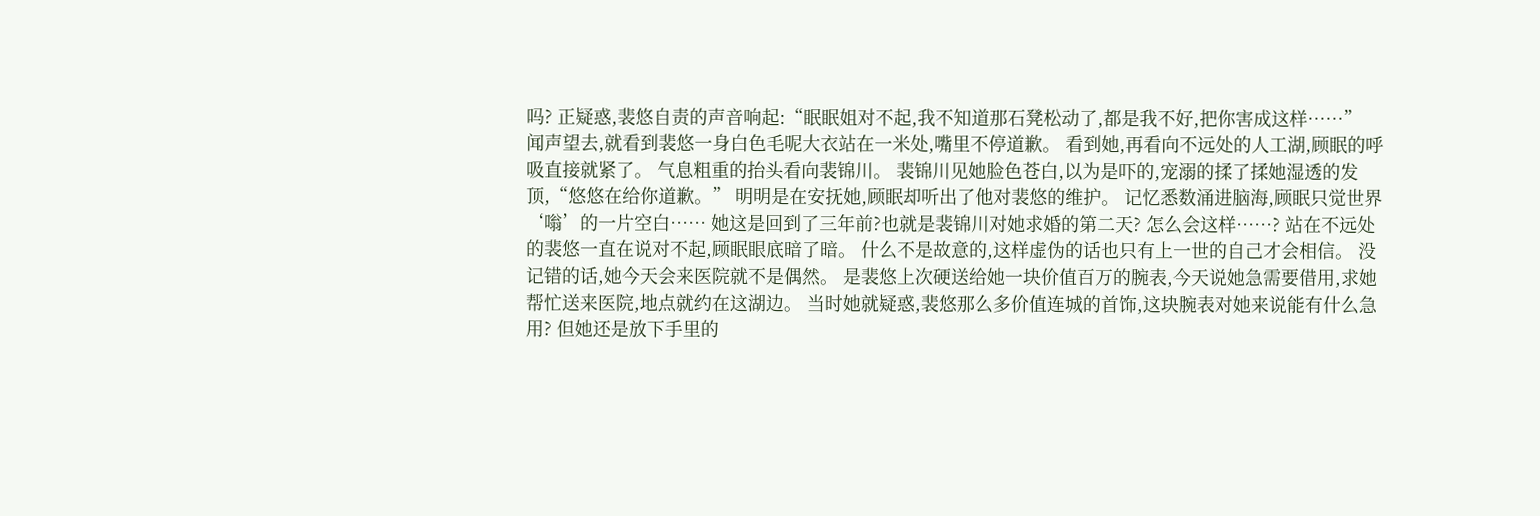吗? 正疑惑,裴悠自责的声音响起:“眠眠姐对不起,我不知道那石凳松动了,都是我不好,把你害成这样……” 闻声望去,就看到裴悠一身白色毛呢大衣站在一米处,嘴里不停道歉。 看到她,再看向不远处的人工湖,顾眠的呼吸直接就紧了。 气息粗重的抬头看向裴锦川。 裴锦川见她脸色苍白,以为是吓的,宠溺的揉了揉她湿透的发顶,“悠悠在给你道歉。” 明明是在安抚她,顾眠却听出了他对裴悠的维护。 记忆悉数涌进脑海,顾眠只觉世界‘嗡’的一片空白…… 她这是回到了三年前?也就是裴锦川对她求婚的第二天? 怎么会这样……? 站在不远处的裴悠一直在说对不起,顾眠眼底暗了暗。 什么不是故意的,这样虚伪的话也只有上一世的自己才会相信。 没记错的话,她今天会来医院就不是偶然。 是裴悠上次硬送给她一块价值百万的腕表,今天说她急需要借用,求她帮忙送来医院,地点就约在这湖边。 当时她就疑惑,裴悠那么多价值连城的首饰,这块腕表对她来说能有什么急用? 但她还是放下手里的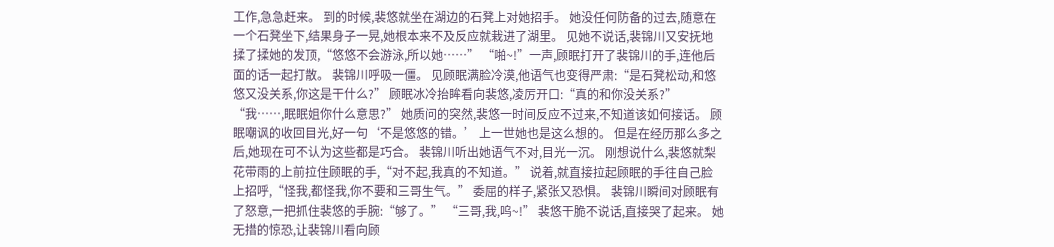工作,急急赶来。 到的时候,裴悠就坐在湖边的石凳上对她招手。 她没任何防备的过去,随意在一个石凳坐下,结果身子一晃,她根本来不及反应就栽进了湖里。 见她不说话,裴锦川又安抚地揉了揉她的发顶,“悠悠不会游泳,所以她……” “啪~!”一声,顾眠打开了裴锦川的手,连他后面的话一起打散。 裴锦川呼吸一僵。 见顾眠满脸冷漠,他语气也变得严肃:“是石凳松动,和悠悠又没关系,你这是干什么?” 顾眠冰冷抬眸看向裴悠,凌厉开口:“真的和你没关系?” “我……,眠眠姐你什么意思?” 她质问的突然,裴悠一时间反应不过来,不知道该如何接话。 顾眠嘲讽的收回目光,好一句‘不是悠悠的错。’ 上一世她也是这么想的。 但是在经历那么多之后,她现在可不认为这些都是巧合。 裴锦川听出她语气不对,目光一沉。 刚想说什么,裴悠就梨花带雨的上前拉住顾眠的手,“对不起,我真的不知道。” 说着,就直接拉起顾眠的手往自己脸上招呼,“怪我,都怪我,你不要和三哥生气。” 委屈的样子,紧张又恐惧。 裴锦川瞬间对顾眠有了怒意,一把抓住裴悠的手腕:“够了。” “三哥,我,呜~!” 裴悠干脆不说话,直接哭了起来。 她无措的惊恐,让裴锦川看向顾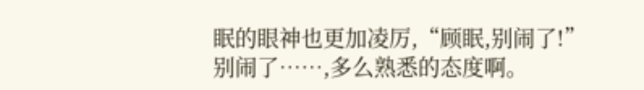眠的眼神也更加凌厉,“顾眠,别闹了!” 别闹了……,多么熟悉的态度啊。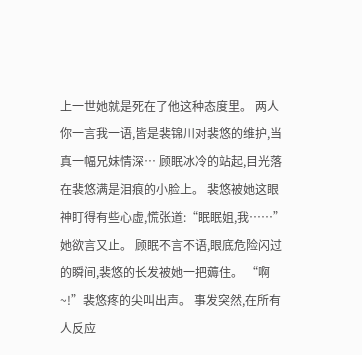上一世她就是死在了他这种态度里。 两人你一言我一语,皆是裴锦川对裴悠的维护,当真一幅兄妹情深… 顾眠冰冷的站起,目光落在裴悠满是泪痕的小脸上。 裴悠被她这眼神盯得有些心虚,慌张道:“眠眠姐,我……” 她欲言又止。 顾眠不言不语,眼底危险闪过的瞬间,裴悠的长发被她一把薅住。 “啊~!”裴悠疼的尖叫出声。 事发突然,在所有人反应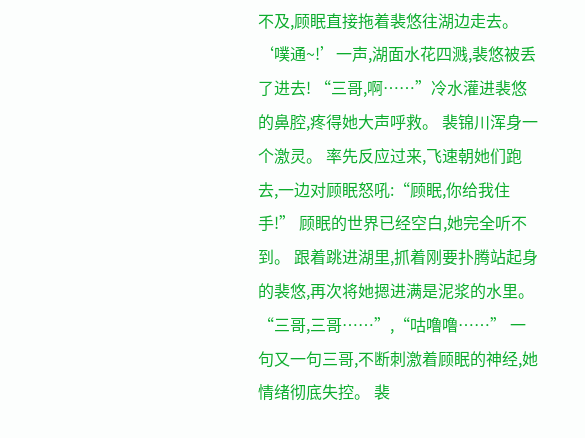不及,顾眠直接拖着裴悠往湖边走去。 ‘噗通~!’一声,湖面水花四溅,裴悠被丢了进去! “三哥,啊……”冷水灌进裴悠的鼻腔,疼得她大声呼救。 裴锦川浑身一个激灵。 率先反应过来,飞速朝她们跑去,一边对顾眠怒吼:“顾眠,你给我住手!” 顾眠的世界已经空白,她完全听不到。 跟着跳进湖里,抓着刚要扑腾站起身的裴悠,再次将她摁进满是泥浆的水里。 “三哥,三哥……”,“咕噜噜……” 一句又一句三哥,不断刺激着顾眠的神经,她情绪彻底失控。 裴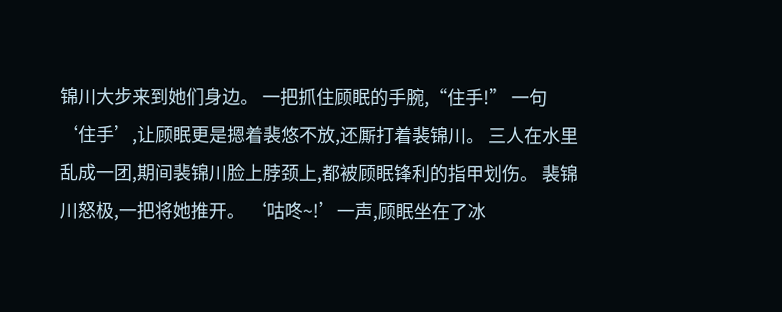锦川大步来到她们身边。 一把抓住顾眠的手腕,“住手!” 一句‘住手’,让顾眠更是摁着裴悠不放,还厮打着裴锦川。 三人在水里乱成一团,期间裴锦川脸上脖颈上,都被顾眠锋利的指甲划伤。 裴锦川怒极,一把将她推开。 ‘咕咚~!’一声,顾眠坐在了冰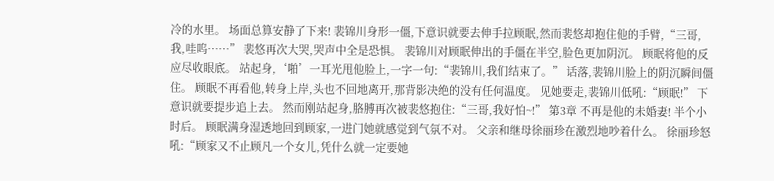冷的水里。 场面总算安静了下来! 裴锦川身形一僵,下意识就要去伸手拉顾眠,然而裴悠却抱住他的手臂,“三哥,我,哇呜……” 裴悠再次大哭,哭声中全是恐惧。 裴锦川对顾眠伸出的手僵在半空,脸色更加阴沉。 顾眠将他的反应尽收眼底。 站起身,‘啪’一耳光甩他脸上,一字一句:“裴锦川,我们结束了。” 话落,裴锦川脸上的阴沉瞬间僵住。 顾眠不再看他,转身上岸,头也不回地离开,那背影决绝的没有任何温度。 见她要走,裴锦川低吼:“顾眠!” 下意识就要提步追上去。 然而刚站起身,胳膊再次被裴悠抱住:“三哥,我好怕~!” 第3章 不再是他的未婚妻! 半个小时后。 顾眠满身湿透地回到顾家,一进门她就感觉到气氛不对。 父亲和继母徐丽珍在激烈地吵着什么。 徐丽珍怒吼:“顾家又不止顾凡一个女儿,凭什么就一定要她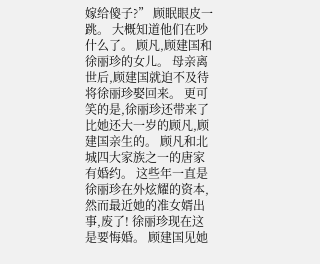嫁给傻子?” 顾眠眼皮一跳。 大概知道他们在吵什么了。 顾凡,顾建国和徐丽珍的女儿。 母亲离世后,顾建国就迫不及待将徐丽珍娶回来。 更可笑的是,徐丽珍还带来了比她还大一岁的顾凡,顾建国亲生的。 顾凡和北城四大家族之一的唐家有婚约。 这些年一直是徐丽珍在外炫耀的资本,然而最近她的准女婿出事,废了! 徐丽珍现在这是要悔婚。 顾建国见她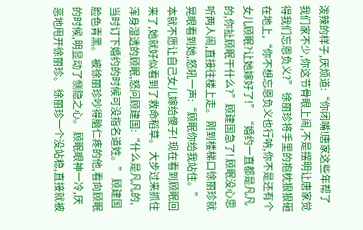泼辣的样子,厌烦道:“你闭嘴!唐家这些年帮了我们家不少,你这节骨眼上闹,不是摆明让唐家觉得我们忘恩负义?” 徐丽珍将手里的抱枕狠狠砸在地上,“你不想忘恩负义也行呐,你不是还有个女儿顾眠?让她嫁好了!” “婚约一直都是凡凡的,你扯顾眠干什么?”顾建国急了! 顾眠没心思听两人闹,直接往楼上走。 刚到楼梯口徐丽珍就晃眼看到她,怒吼一声:“顾眠你给我站住。” 本就不愿让自己女儿嫁给傻子! 现在看到顾眠回来了,她就好似看到了救命稻草。 大步过来抓住浑身湿透的顾眠,怒问顾建国:“什么是凡凡的,当时订下婚约的时候可没指名道姓。” 顾建国脸色青黑。 被徐丽珍吵得脑仁疼的他,看向顾眠的时候,明显动了恻隐之心。 顾眠眼神一冷,厌恶地甩开徐丽珍。 徐丽珍一个没站稳,直接就被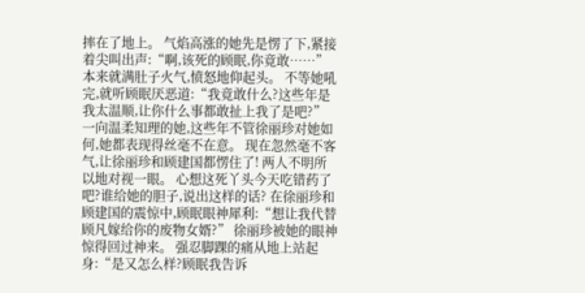摔在了地上。 气焰高涨的她先是愣了下,紧接着尖叫出声:“啊,该死的顾眠,你竟敢……” 本来就满肚子火气,愤怒地仰起头。 不等她吼完,就听顾眠厌恶道:“我竟敢什么?这些年是我太温顺,让你什么事都敢扯上我了是吧?” 一向温柔知理的她,这些年不管徐丽珍对她如何,她都表现得丝毫不在意。 现在忽然毫不客气,让徐丽珍和顾建国都愣住了! 两人不明所以地对视一眼。 心想这死丫头今天吃错药了吧?谁给她的胆子,说出这样的话? 在徐丽珍和顾建国的震惊中,顾眠眼神犀利:“想让我代替顾凡嫁给你的废物女婿?” 徐丽珍被她的眼神惊得回过神来。 强忍脚踝的痛从地上站起身:“是又怎么样?顾眠我告诉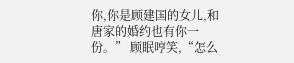你,你是顾建国的女儿,和唐家的婚约也有你一份。” 顾眠哼笑,“怎么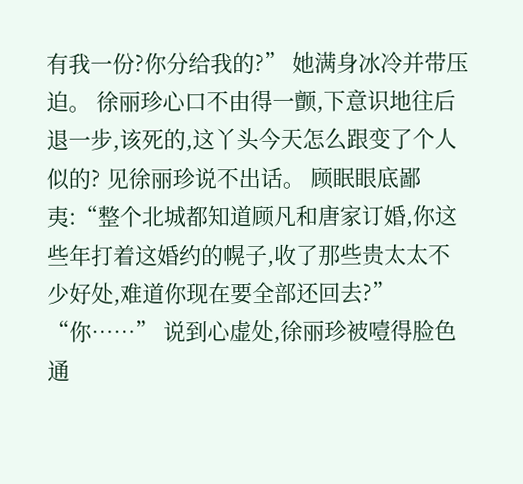有我一份?你分给我的?” 她满身冰冷并带压迫。 徐丽珍心口不由得一颤,下意识地往后退一步,该死的,这丫头今天怎么跟变了个人似的? 见徐丽珍说不出话。 顾眠眼底鄙夷:“整个北城都知道顾凡和唐家订婚,你这些年打着这婚约的幌子,收了那些贵太太不少好处,难道你现在要全部还回去?” “你……” 说到心虚处,徐丽珍被噎得脸色通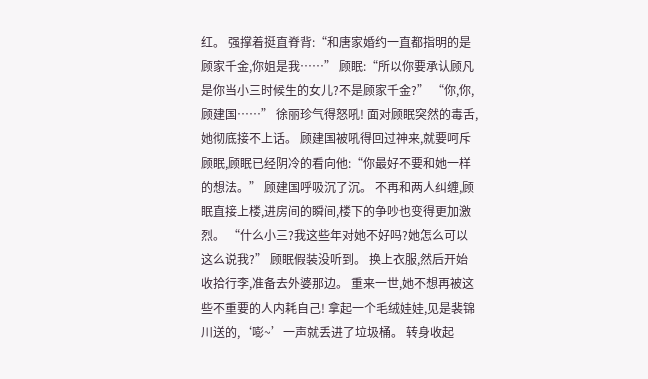红。 强撑着挺直脊背:“和唐家婚约一直都指明的是顾家千金,你姐是我……” 顾眠:“所以你要承认顾凡是你当小三时候生的女儿?不是顾家千金?” “你,你,顾建国……” 徐丽珍气得怒吼! 面对顾眠突然的毒舌,她彻底接不上话。 顾建国被吼得回过神来,就要呵斥顾眠,顾眠已经阴冷的看向他:“你最好不要和她一样的想法。” 顾建国呼吸沉了沉。 不再和两人纠缠,顾眠直接上楼,进房间的瞬间,楼下的争吵也变得更加激烈。 “什么小三?我这些年对她不好吗?她怎么可以这么说我?” 顾眠假装没听到。 换上衣服,然后开始收拾行李,准备去外婆那边。 重来一世,她不想再被这些不重要的人内耗自己! 拿起一个毛绒娃娃,见是裴锦川送的,‘嘭~’一声就丢进了垃圾桶。 转身收起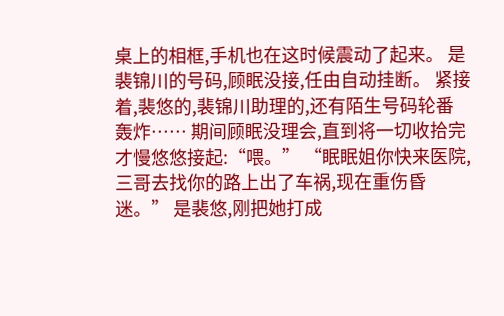桌上的相框,手机也在这时候震动了起来。 是裴锦川的号码,顾眠没接,任由自动挂断。 紧接着,裴悠的,裴锦川助理的,还有陌生号码轮番轰炸…… 期间顾眠没理会,直到将一切收拾完才慢悠悠接起:“喂。” “眠眠姐你快来医院,三哥去找你的路上出了车祸,现在重伤昏迷。” 是裴悠,刚把她打成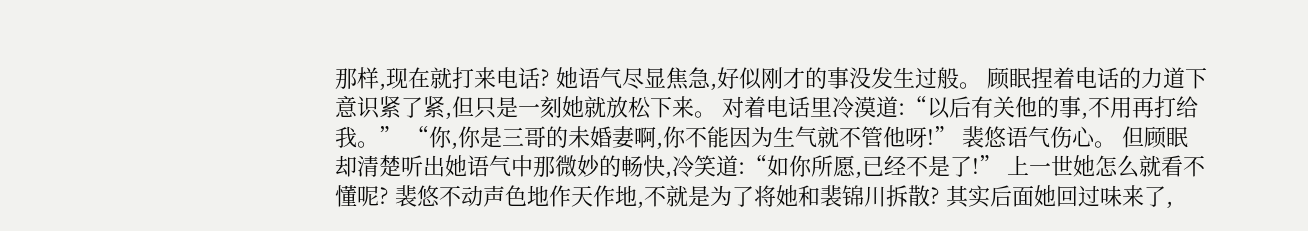那样,现在就打来电话? 她语气尽显焦急,好似刚才的事没发生过般。 顾眠捏着电话的力道下意识紧了紧,但只是一刻她就放松下来。 对着电话里冷漠道:“以后有关他的事,不用再打给我。” “你,你是三哥的未婚妻啊,你不能因为生气就不管他呀!” 裴悠语气伤心。 但顾眠却清楚听出她语气中那微妙的畅快,冷笑道:“如你所愿,已经不是了!” 上一世她怎么就看不懂呢? 裴悠不动声色地作天作地,不就是为了将她和裴锦川拆散? 其实后面她回过味来了,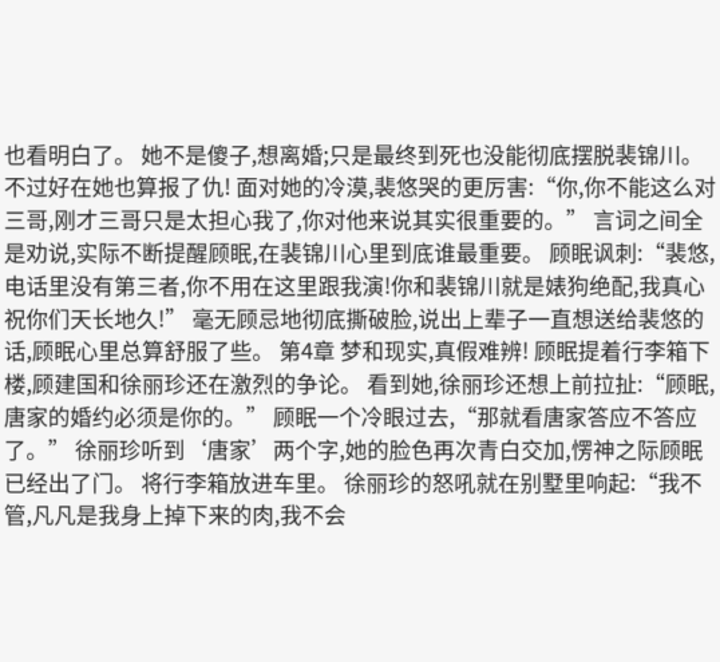也看明白了。 她不是傻子,想离婚;只是最终到死也没能彻底摆脱裴锦川。 不过好在她也算报了仇! 面对她的冷漠,裴悠哭的更厉害:“你,你不能这么对三哥,刚才三哥只是太担心我了,你对他来说其实很重要的。” 言词之间全是劝说,实际不断提醒顾眠,在裴锦川心里到底谁最重要。 顾眠讽刺:“裴悠,电话里没有第三者,你不用在这里跟我演!你和裴锦川就是婊狗绝配,我真心祝你们天长地久!” 毫无顾忌地彻底撕破脸,说出上辈子一直想送给裴悠的话,顾眠心里总算舒服了些。 第4章 梦和现实,真假难辨! 顾眠提着行李箱下楼,顾建国和徐丽珍还在激烈的争论。 看到她,徐丽珍还想上前拉扯:“顾眠,唐家的婚约必须是你的。” 顾眠一个冷眼过去,“那就看唐家答应不答应了。” 徐丽珍听到‘唐家’两个字,她的脸色再次青白交加,愣神之际顾眠已经出了门。 将行李箱放进车里。 徐丽珍的怒吼就在别墅里响起:“我不管,凡凡是我身上掉下来的肉,我不会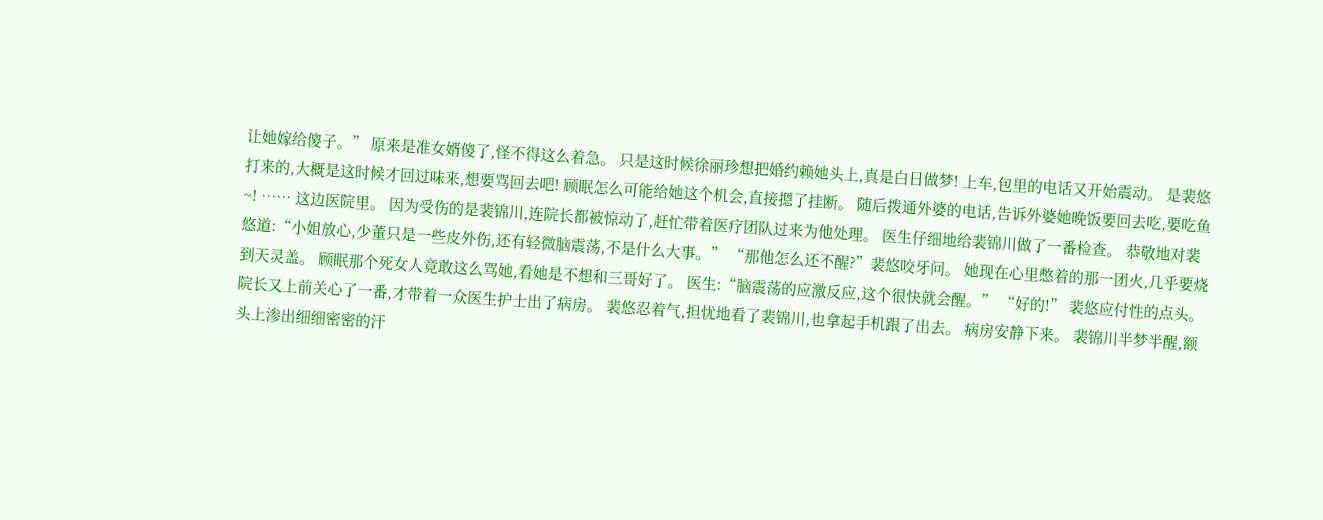让她嫁给傻子。” 原来是准女婿傻了,怪不得这么着急。 只是这时候徐丽珍想把婚约赖她头上,真是白日做梦! 上车,包里的电话又开始震动。 是裴悠打来的,大概是这时候才回过味来,想要骂回去吧! 顾眠怎么可能给她这个机会,直接摁了挂断。 随后拨通外婆的电话,告诉外婆她晚饭要回去吃,要吃鱼~! …… 这边医院里。 因为受伤的是裴锦川,连院长都被惊动了,赶忙带着医疗团队过来为他处理。 医生仔细地给裴锦川做了一番检查。 恭敬地对裴悠道:“小姐放心,少董只是一些皮外伤,还有轻微脑震荡,不是什么大事。” “那他怎么还不醒?”裴悠咬牙问。 她现在心里憋着的那一团火,几乎要烧到天灵盖。 顾眠那个死女人竟敢这么骂她,看她是不想和三哥好了。 医生:“脑震荡的应激反应,这个很快就会醒。” “好的!” 裴悠应付性的点头。 院长又上前关心了一番,才带着一众医生护士出了病房。 裴悠忍着气,担忧地看了裴锦川,也拿起手机跟了出去。 病房安静下来。 裴锦川半梦半醒,额头上渗出细细密密的汗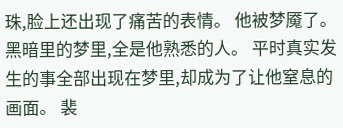珠,脸上还出现了痛苦的表情。 他被梦魇了。 黑暗里的梦里,全是他熟悉的人。 平时真实发生的事全部出现在梦里,却成为了让他窒息的画面。 裴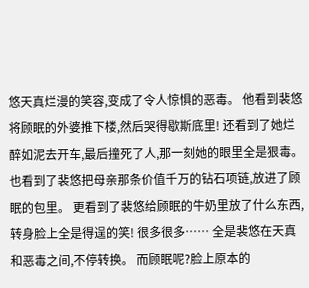悠天真烂漫的笑容,变成了令人惊惧的恶毒。 他看到裴悠将顾眠的外婆推下楼,然后哭得歇斯底里! 还看到了她烂醉如泥去开车,最后撞死了人,那一刻她的眼里全是狠毒。 也看到了裴悠把母亲那条价值千万的钻石项链,放进了顾眠的包里。 更看到了裴悠给顾眠的牛奶里放了什么东西,转身脸上全是得逞的笑! 很多很多…… 全是裴悠在天真和恶毒之间,不停转换。 而顾眠呢?脸上原本的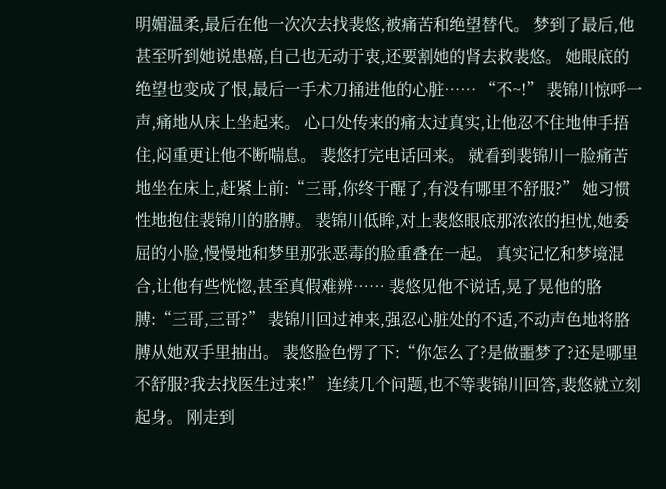明媚温柔,最后在他一次次去找裴悠,被痛苦和绝望替代。 梦到了最后,他甚至听到她说患癌,自己也无动于衷,还要割她的肾去救裴悠。 她眼底的绝望也变成了恨,最后一手术刀捅进他的心脏…… “不~!” 裴锦川惊呼一声,痛地从床上坐起来。 心口处传来的痛太过真实,让他忍不住地伸手捂住,闷重更让他不断喘息。 裴悠打完电话回来。 就看到裴锦川一脸痛苦地坐在床上,赶紧上前:“三哥,你终于醒了,有没有哪里不舒服?” 她习惯性地抱住裴锦川的胳膊。 裴锦川低眸,对上裴悠眼底那浓浓的担忧,她委屈的小脸,慢慢地和梦里那张恶毒的脸重叠在一起。 真实记忆和梦境混合,让他有些恍惚,甚至真假难辨…… 裴悠见他不说话,晃了晃他的胳膊:“三哥,三哥?” 裴锦川回过神来,强忍心脏处的不适,不动声色地将胳膊从她双手里抽出。 裴悠脸色愣了下:“你怎么了?是做噩梦了?还是哪里不舒服?我去找医生过来!” 连续几个问题,也不等裴锦川回答,裴悠就立刻起身。 刚走到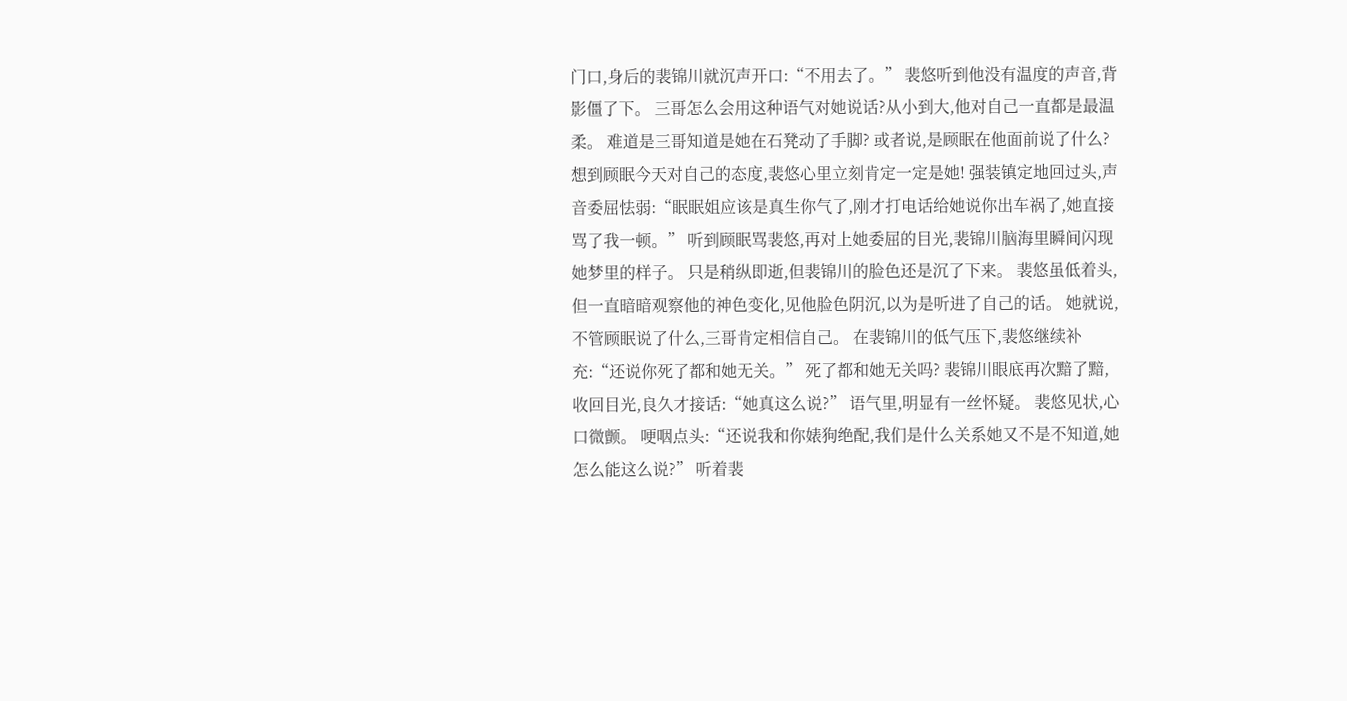门口,身后的裴锦川就沉声开口:“不用去了。” 裴悠听到他没有温度的声音,背影僵了下。 三哥怎么会用这种语气对她说话?从小到大,他对自己一直都是最温柔。 难道是三哥知道是她在石凳动了手脚? 或者说,是顾眠在他面前说了什么? 想到顾眠今天对自己的态度,裴悠心里立刻肯定一定是她! 强装镇定地回过头,声音委屈怯弱:“眠眠姐应该是真生你气了,刚才打电话给她说你出车祸了,她直接骂了我一顿。” 听到顾眠骂裴悠,再对上她委屈的目光,裴锦川脑海里瞬间闪现她梦里的样子。 只是稍纵即逝,但裴锦川的脸色还是沉了下来。 裴悠虽低着头,但一直暗暗观察他的神色变化,见他脸色阴沉,以为是听进了自己的话。 她就说,不管顾眠说了什么,三哥肯定相信自己。 在裴锦川的低气压下,裴悠继续补充:“还说你死了都和她无关。” 死了都和她无关吗? 裴锦川眼底再次黯了黯,收回目光,良久才接话:“她真这么说?” 语气里,明显有一丝怀疑。 裴悠见状,心口微颤。 哽咽点头:“还说我和你婊狗绝配,我们是什么关系她又不是不知道,她怎么能这么说?” 听着裴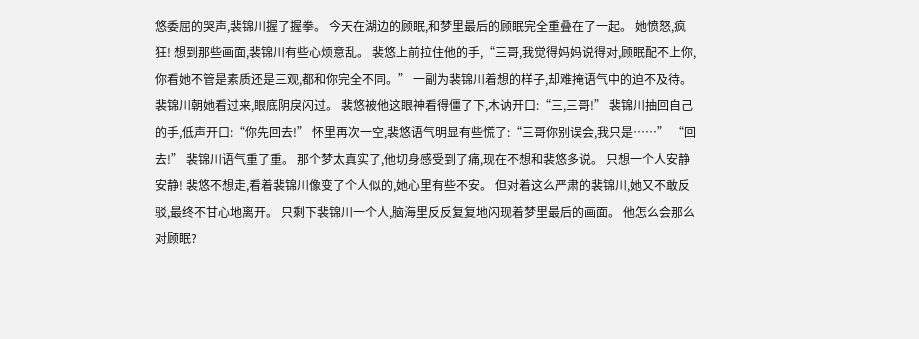悠委屈的哭声,裴锦川握了握拳。 今天在湖边的顾眠,和梦里最后的顾眠完全重叠在了一起。 她愤怒,疯狂! 想到那些画面,裴锦川有些心烦意乱。 裴悠上前拉住他的手,“三哥,我觉得妈妈说得对,顾眠配不上你,你看她不管是素质还是三观,都和你完全不同。” 一副为裴锦川着想的样子,却难掩语气中的迫不及待。 裴锦川朝她看过来,眼底阴戾闪过。 裴悠被他这眼神看得僵了下,木讷开口:“三,三哥!” 裴锦川抽回自己的手,低声开口:“你先回去!” 怀里再次一空,裴悠语气明显有些慌了:“三哥你别误会,我只是……” “回去!” 裴锦川语气重了重。 那个梦太真实了,他切身感受到了痛,现在不想和裴悠多说。 只想一个人安静安静! 裴悠不想走,看着裴锦川像变了个人似的,她心里有些不安。 但对着这么严肃的裴锦川,她又不敢反驳,最终不甘心地离开。 只剩下裴锦川一个人,脑海里反反复复地闪现着梦里最后的画面。 他怎么会那么对顾眠?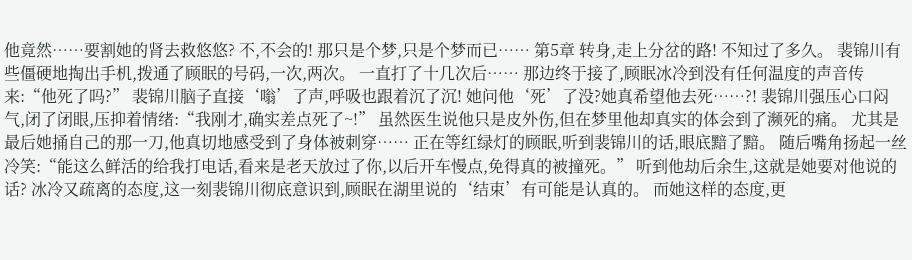他竟然……要割她的肾去救悠悠? 不,不会的! 那只是个梦,只是个梦而已…… 第5章 转身,走上分岔的路! 不知过了多久。 裴锦川有些僵硬地掏出手机,拨通了顾眠的号码,一次,两次。 一直打了十几次后…… 那边终于接了,顾眠冰冷到没有任何温度的声音传来:“他死了吗?” 裴锦川脑子直接‘嗡’了声,呼吸也跟着沉了沉! 她问他‘死’了没?她真希望他去死……?! 裴锦川强压心口闷气,闭了闭眼,压抑着情绪:“我刚才,确实差点死了~!” 虽然医生说他只是皮外伤,但在梦里他却真实的体会到了濒死的痛。 尤其是最后她捅自己的那一刀,他真切地感受到了身体被刺穿…… 正在等红绿灯的顾眠,听到裴锦川的话,眼底黯了黯。 随后嘴角扬起一丝冷笑:“能这么鲜活的给我打电话,看来是老天放过了你,以后开车慢点,免得真的被撞死。” 听到他劫后余生,这就是她要对他说的话? 冰冷又疏离的态度,这一刻裴锦川彻底意识到,顾眠在湖里说的‘结束’有可能是认真的。 而她这样的态度,更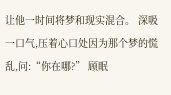让他一时间将梦和现实混合。 深吸一口气,压着心口处因为那个梦的慌乱,问:“你在哪?” 顾眠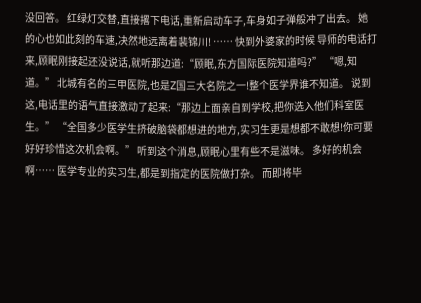没回答。 红绿灯交替,直接撂下电话,重新启动车子,车身如子弹般冲了出去。 她的心也如此刻的车速,决然地远离着裴锦川! …… 快到外婆家的时候 导师的电话打来,顾眠刚接起还没说话,就听那边道:“顾眠,东方国际医院知道吗?” “嗯,知道。” 北城有名的三甲医院,也是Z国三大名院之一!整个医学界谁不知道。 说到这,电话里的语气直接激动了起来:“那边上面亲自到学校,把你选入他们科室医生。” “全国多少医学生挤破脑袋都想进的地方,实习生更是想都不敢想!你可要好好珍惜这次机会啊。” 听到这个消息,顾眠心里有些不是滋味。 多好的机会啊…… 医学专业的实习生,都是到指定的医院做打杂。 而即将毕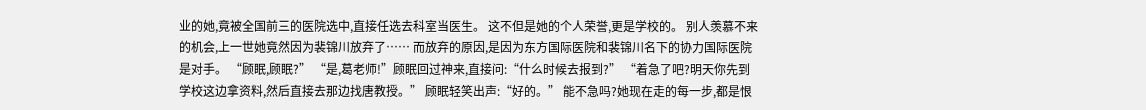业的她,竟被全国前三的医院选中,直接任选去科室当医生。 这不但是她的个人荣誉,更是学校的。 别人羡慕不来的机会,上一世她竟然因为裴锦川放弃了…… 而放弃的原因,是因为东方国际医院和裴锦川名下的协力国际医院是对手。 “顾眠,顾眠?” “是,葛老师!”顾眠回过神来,直接问:“什么时候去报到?” “着急了吧?明天你先到学校这边拿资料,然后直接去那边找唐教授。” 顾眠轻笑出声:“好的。” 能不急吗?她现在走的每一步,都是恨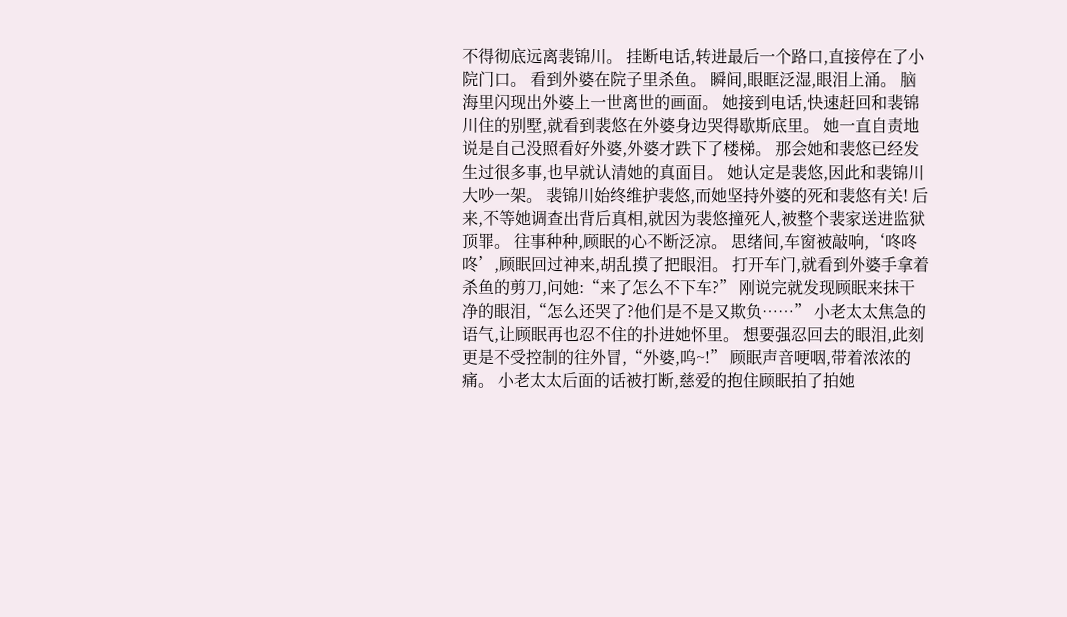不得彻底远离裴锦川。 挂断电话,转进最后一个路口,直接停在了小院门口。 看到外婆在院子里杀鱼。 瞬间,眼眶泛湿,眼泪上涌。 脑海里闪现出外婆上一世离世的画面。 她接到电话,快速赶回和裴锦川住的别墅,就看到裴悠在外婆身边哭得歇斯底里。 她一直自责地说是自己没照看好外婆,外婆才跌下了楼梯。 那会她和裴悠已经发生过很多事,也早就认清她的真面目。 她认定是裴悠,因此和裴锦川大吵一架。 裴锦川始终维护裴悠,而她坚持外婆的死和裴悠有关! 后来,不等她调查出背后真相,就因为裴悠撞死人,被整个裴家送进监狱顶罪。 往事种种,顾眠的心不断泛凉。 思绪间,车窗被敲响,‘咚咚咚’,顾眠回过神来,胡乱摸了把眼泪。 打开车门,就看到外婆手拿着杀鱼的剪刀,问她:“来了怎么不下车?” 刚说完就发现顾眠来抹干净的眼泪,“怎么还哭了?他们是不是又欺负……” 小老太太焦急的语气,让顾眠再也忍不住的扑进她怀里。 想要强忍回去的眼泪,此刻更是不受控制的往外冒,“外婆,呜~!” 顾眠声音哽咽,带着浓浓的痛。 小老太太后面的话被打断,慈爱的抱住顾眠拍了拍她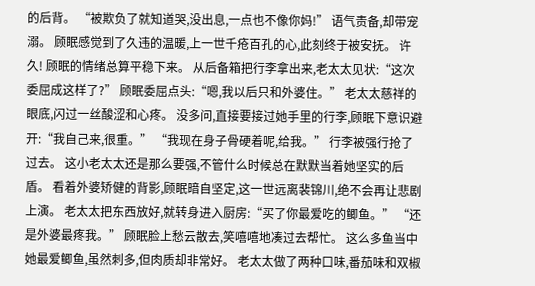的后背。 “被欺负了就知道哭,没出息,一点也不像你妈!” 语气责备,却带宠溺。 顾眠感觉到了久违的温暖,上一世千疮百孔的心,此刻终于被安抚。 许久! 顾眠的情绪总算平稳下来。 从后备箱把行李拿出来,老太太见状:“这次委屈成这样了?” 顾眠委屈点头:“嗯,我以后只和外婆住。” 老太太慈祥的眼底,闪过一丝酸涩和心疼。 没多问,直接要接过她手里的行李,顾眠下意识避开:“我自己来,很重。” “我现在身子骨硬着呢,给我。” 行李被强行抢了过去。 这小老太太还是那么要强,不管什么时候总在默默当着她坚实的后盾。 看着外婆矫健的背影,顾眠暗自坚定,这一世远离裴锦川,绝不会再让悲剧上演。 老太太把东西放好,就转身进入厨房:“买了你最爱吃的鲫鱼。” “还是外婆最疼我。” 顾眠脸上愁云散去,笑嘻嘻地凑过去帮忙。 这么多鱼当中她最爱鲫鱼,虽然刺多,但肉质却非常好。 老太太做了两种口味,番茄味和双椒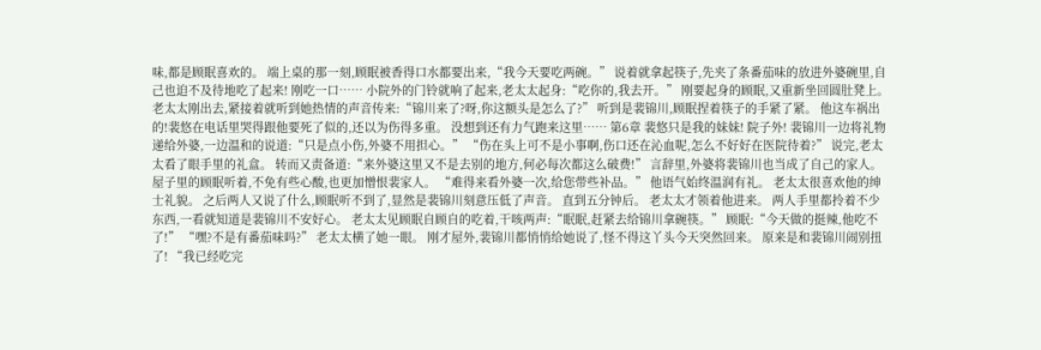味,都是顾眠喜欢的。 端上桌的那一刻,顾眠被香得口水都要出来,“我今天要吃两碗。” 说着就拿起筷子,先夹了条番茄味的放进外婆碗里,自己也迫不及待地吃了起来! 刚吃一口…… 小院外的门铃就响了起来,老太太起身:“吃你的,我去开。” 刚要起身的顾眠,又重新坐回圆肚凳上。 老太太刚出去,紧接着就听到她热情的声音传来:“锦川来了?呀,你这额头是怎么了?” 听到是裴锦川,顾眠捏着筷子的手紧了紧。 他这车祸出的!裴悠在电话里哭得跟他要死了似的,还以为伤得多重。 没想到还有力气跑来这里…… 第6章 裴悠只是我的妹妹! 院子外! 裴锦川一边将礼物递给外婆,一边温和的说道:“只是点小伤,外婆不用担心。” “伤在头上可不是小事啊,伤口还在沁血呢,怎么不好好在医院待着?” 说完,老太太看了眼手里的礼盒。 转而又责备道:“来外婆这里又不是去别的地方,何必每次都这么破费!” 言辞里,外婆将裴锦川也当成了自己的家人。 屋子里的顾眠听着,不免有些心酸,也更加憎恨裴家人。 “难得来看外婆一次,给您带些补品。” 他语气始终温润有礼。 老太太很喜欢他的绅士礼貌。 之后两人又说了什么,顾眠听不到了,显然是裴锦川刻意压低了声音。 直到五分钟后。 老太太才领着他进来。 两人手里都拎着不少东西,一看就知道是裴锦川不安好心。 老太太见顾眠自顾自的吃着,干咳两声:“眠眠,赶紧去给锦川拿碗筷。” 顾眠:“今天做的挺辣,他吃不了!” “嘿?不是有番茄味吗?” 老太太横了她一眼。 刚才屋外,裴锦川都悄悄给她说了,怪不得这丫头今天突然回来。 原来是和裴锦川闹别扭了! “我已经吃完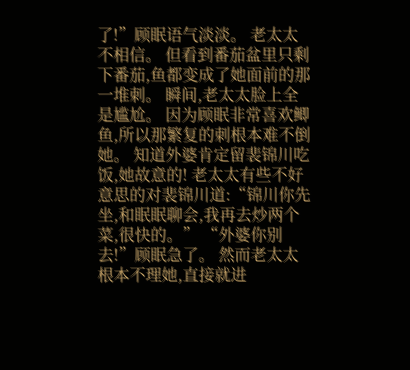了!”顾眠语气淡淡。 老太太不相信。 但看到番茄盆里只剩下番茄,鱼都变成了她面前的那一堆刺。 瞬间,老太太脸上全是尴尬。 因为顾眠非常喜欢鲫鱼,所以那繁复的刺根本难不倒她。 知道外婆肯定留裴锦川吃饭,她故意的! 老太太有些不好意思的对裴锦川道:“锦川你先坐,和眠眠聊会,我再去炒两个菜,很快的。” “外婆你别去!”顾眠急了。 然而老太太根本不理她,直接就进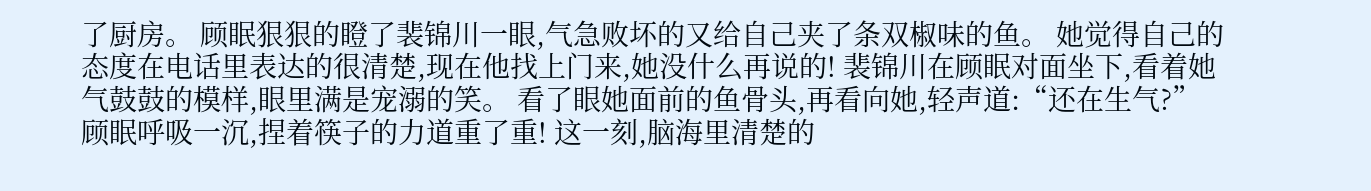了厨房。 顾眠狠狠的瞪了裴锦川一眼,气急败坏的又给自己夹了条双椒味的鱼。 她觉得自己的态度在电话里表达的很清楚,现在他找上门来,她没什么再说的! 裴锦川在顾眠对面坐下,看着她气鼓鼓的模样,眼里满是宠溺的笑。 看了眼她面前的鱼骨头,再看向她,轻声道:“还在生气?” 顾眠呼吸一沉,捏着筷子的力道重了重! 这一刻,脑海里清楚的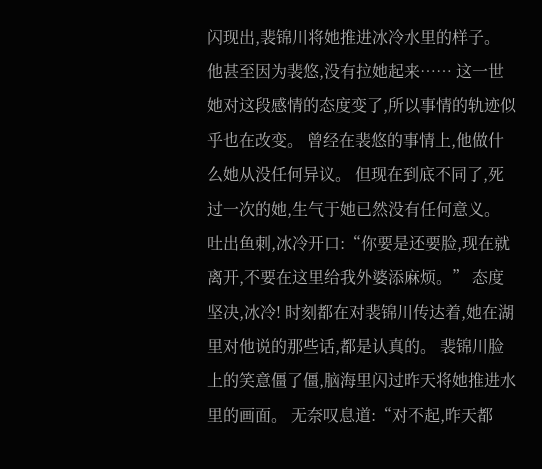闪现出,裴锦川将她推进冰冷水里的样子。 他甚至因为裴悠,没有拉她起来…… 这一世她对这段感情的态度变了,所以事情的轨迹似乎也在改变。 曾经在裴悠的事情上,他做什么她从没任何异议。 但现在到底不同了,死过一次的她,生气于她已然没有任何意义。 吐出鱼刺,冰冷开口:“你要是还要脸,现在就离开,不要在这里给我外婆添麻烦。” 态度坚决,冰冷! 时刻都在对裴锦川传达着,她在湖里对他说的那些话,都是认真的。 裴锦川脸上的笑意僵了僵,脑海里闪过昨天将她推进水里的画面。 无奈叹息道:“对不起,昨天都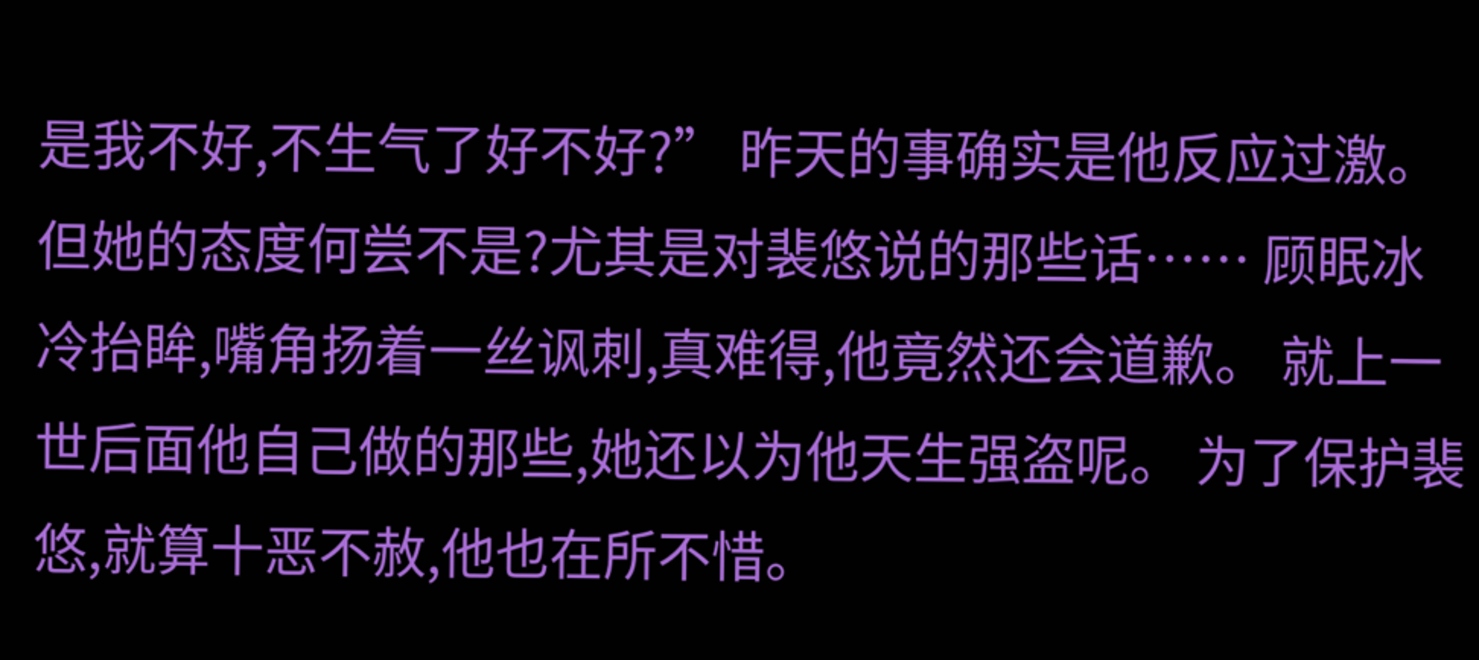是我不好,不生气了好不好?” 昨天的事确实是他反应过激。 但她的态度何尝不是?尤其是对裴悠说的那些话…… 顾眠冰冷抬眸,嘴角扬着一丝讽刺,真难得,他竟然还会道歉。 就上一世后面他自己做的那些,她还以为他天生强盗呢。 为了保护裴悠,就算十恶不赦,他也在所不惜。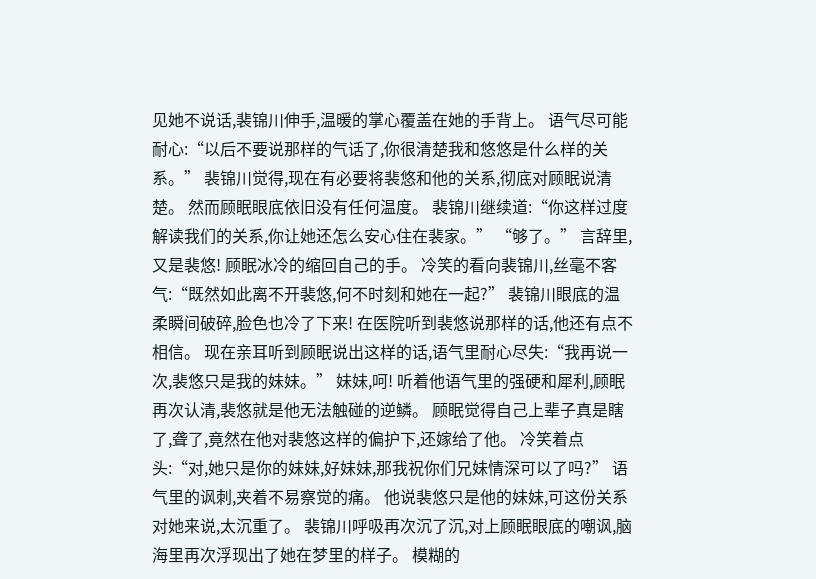见她不说话,裴锦川伸手,温暖的掌心覆盖在她的手背上。 语气尽可能耐心:“以后不要说那样的气话了,你很清楚我和悠悠是什么样的关系。” 裴锦川觉得,现在有必要将裴悠和他的关系,彻底对顾眠说清楚。 然而顾眠眼底依旧没有任何温度。 裴锦川继续道:“你这样过度解读我们的关系,你让她还怎么安心住在裴家。” “够了。” 言辞里,又是裴悠! 顾眠冰冷的缩回自己的手。 冷笑的看向裴锦川,丝毫不客气:“既然如此离不开裴悠,何不时刻和她在一起?” 裴锦川眼底的温柔瞬间破碎,脸色也冷了下来! 在医院听到裴悠说那样的话,他还有点不相信。 现在亲耳听到顾眠说出这样的话,语气里耐心尽失:“我再说一次,裴悠只是我的妹妹。” 妹妹,呵! 听着他语气里的强硬和犀利,顾眠再次认清,裴悠就是他无法触碰的逆鳞。 顾眠觉得自己上辈子真是瞎了,聋了,竟然在他对裴悠这样的偏护下,还嫁给了他。 冷笑着点头:“对,她只是你的妹妹,好妹妹,那我祝你们兄妹情深可以了吗?” 语气里的讽刺,夹着不易察觉的痛。 他说裴悠只是他的妹妹,可这份关系对她来说,太沉重了。 裴锦川呼吸再次沉了沉,对上顾眠眼底的嘲讽,脑海里再次浮现出了她在梦里的样子。 模糊的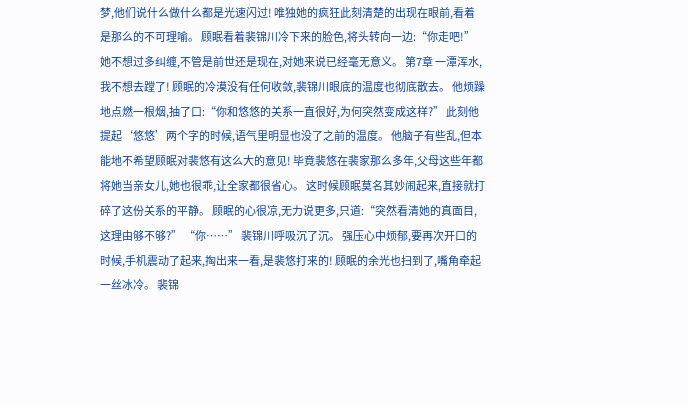梦,他们说什么做什么都是光速闪过! 唯独她的疯狂此刻清楚的出现在眼前,看着是那么的不可理喻。 顾眠看着裴锦川冷下来的脸色,将头转向一边:“你走吧!” 她不想过多纠缠,不管是前世还是现在,对她来说已经毫无意义。 第7章 一潭浑水,我不想去蹚了! 顾眠的冷漠没有任何收敛,裴锦川眼底的温度也彻底散去。 他烦躁地点燃一根烟,抽了口:“你和悠悠的关系一直很好,为何突然变成这样?” 此刻他提起‘悠悠’两个字的时候,语气里明显也没了之前的温度。 他脑子有些乱,但本能地不希望顾眠对裴悠有这么大的意见! 毕竟裴悠在裴家那么多年,父母这些年都将她当亲女儿,她也很乖,让全家都很省心。 这时候顾眠莫名其妙闹起来,直接就打碎了这份关系的平静。 顾眠的心很凉,无力说更多,只道:“突然看清她的真面目,这理由够不够?” “你……” 裴锦川呼吸沉了沉。 强压心中烦郁,要再次开口的时候,手机震动了起来,掏出来一看,是裴悠打来的! 顾眠的余光也扫到了,嘴角牵起一丝冰冷。 裴锦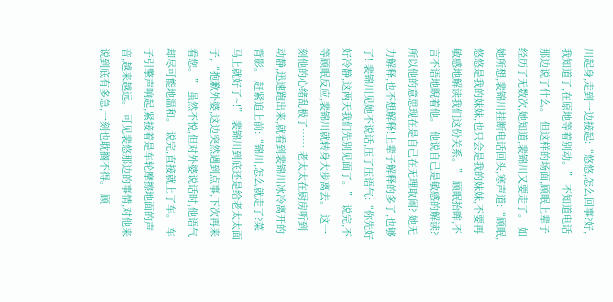川起身,走到一边接起:“悠悠,怎么回事?好,我知道了,在原地等着别动。” 不知道电话那边说了什么。 但这样的场面,顾眠上辈子经历了无数次,她知道,裴锦川又要走了。 如她所想,裴锦川挂断电话回头,寒声道:“顾眠,悠悠是我的妹妹,也只会是我的妹妹,不要再敏感地解读我们这份关系。” 顾眠抬眸,不言不语地睨着他。 他说自己是敏感的解读?所以他的意思现在是自己在无理取闹? 她无力解释,也不想解释!上辈子解释的多了,也够了! 裴锦川见她不说话,压了压语气:“你先好好冷静,这两天我们先别见面了。” 说完,不等顾眠反应,裴锦川就转身大步离去。 这一刻他的心绪乱极了…… 老太太在厨房听到动静,迅速跑出来,就看到裴锦川冰冷离开的背影。 赶紧追上前:“锦川,怎么就走了?菜马上就好了~!” 裴锦川到底还是给老太太面子,“抱歉外婆,这边突然遇到点事,下次再来看您。” 虽然不悦,但对外婆说话时,他语气却尽可能地温和。 说完,直接就上了车。 车子引擎声响起,紧接着是车轮摩擦地面的声音,越来越远。 可见裴悠那边的事情,对他来说到底有多急,一刻也耽搁不得。 顾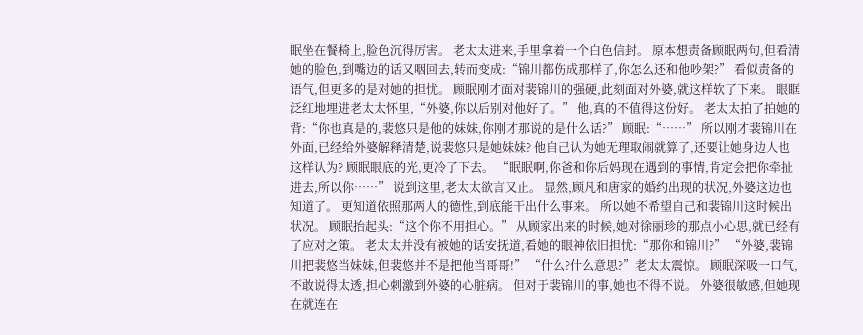眠坐在餐椅上,脸色沉得厉害。 老太太进来,手里拿着一个白色信封。 原本想责备顾眠两句,但看清她的脸色,到嘴边的话又咽回去,转而变成:“锦川都伤成那样了,你怎么还和他吵架?” 看似责备的语气,但更多的是对她的担忧。 顾眠刚才面对裴锦川的强硬,此刻面对外婆,就这样软了下来。 眼眶泛红地埋进老太太怀里,“外婆,你以后别对他好了。” 他,真的不值得这份好。 老太太拍了拍她的背:“你也真是的,裴悠只是他的妹妹,你刚才那说的是什么话?” 顾眠:“……” 所以刚才裴锦川在外面,已经给外婆解释清楚,说裴悠只是她妹妹? 他自己认为她无理取闹就算了,还要让她身边人也这样认为? 顾眠眼底的光,更冷了下去。 “眠眠啊,你爸和你后妈现在遇到的事情,肯定会把你牵扯进去,所以你……” 说到这里,老太太欲言又止。 显然,顾凡和唐家的婚约出现的状况,外婆这边也知道了。 更知道依照那两人的德性,到底能干出什么事来。 所以她不希望自己和裴锦川这时候出状况。 顾眠抬起头:“这个你不用担心。” 从顾家出来的时候,她对徐丽珍的那点小心思,就已经有了应对之策。 老太太并没有被她的话安抚道,看她的眼神依旧担忧:“那你和锦川?” “外婆,裴锦川把裴悠当妹妹,但裴悠并不是把他当哥哥!” “什么?什么意思?”老太太震惊。 顾眠深吸一口气,不敢说得太透,担心刺激到外婆的心脏病。 但对于裴锦川的事,她也不得不说。 外婆很敏感,但她现在就连在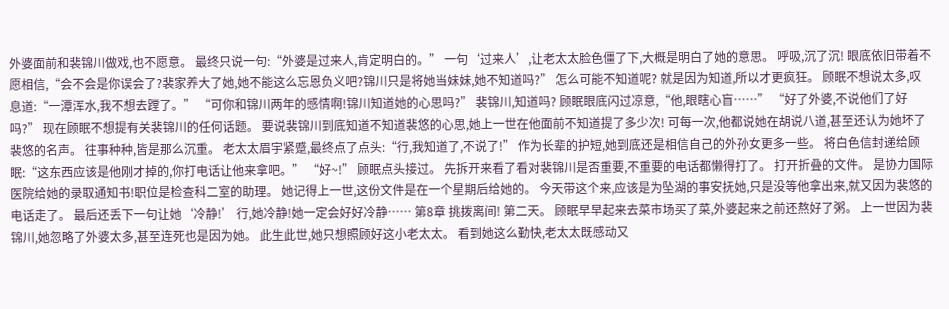外婆面前和裴锦川做戏,也不愿意。 最终只说一句:“外婆是过来人,肯定明白的。” 一句‘过来人’,让老太太脸色僵了下,大概是明白了她的意思。 呼吸,沉了沉! 眼底依旧带着不愿相信,“会不会是你误会了?裴家养大了她,她不能这么忘恩负义吧?锦川只是将她当妹妹,她不知道吗?” 怎么可能不知道呢? 就是因为知道,所以才更疯狂。 顾眠不想说太多,叹息道:“一潭浑水,我不想去蹚了。” “可你和锦川两年的感情啊!锦川知道她的心思吗?” 裴锦川,知道吗? 顾眠眼底闪过凉意,“他,眼瞎心盲……” “好了外婆,不说他们了好吗?” 现在顾眠不想提有关裴锦川的任何话题。 要说裴锦川到底知道不知道裴悠的心思,她上一世在他面前不知道提了多少次! 可每一次,他都说她在胡说八道,甚至还认为她坏了裴悠的名声。 往事种种,皆是那么沉重。 老太太眉宇紧蹙,最终点了点头:“行,我知道了,不说了!” 作为长辈的护短,她到底还是相信自己的外孙女更多一些。 将白色信封递给顾眠:“这东西应该是他刚才掉的,你打电话让他来拿吧。” “好~!” 顾眠点头接过。 先拆开来看了看对裴锦川是否重要,不重要的电话都懒得打了。 打开折叠的文件。 是协力国际医院给她的录取通知书!职位是检查科二室的助理。 她记得上一世,这份文件是在一个星期后给她的。 今天带这个来,应该是为坠湖的事安抚她,只是没等他拿出来,就又因为裴悠的电话走了。 最后还丢下一句让她‘冷静!’ 行,她冷静!她一定会好好冷静…… 第8章 挑拨离间! 第二天。 顾眠早早起来去菜市场买了菜,外婆起来之前还熬好了粥。 上一世因为裴锦川,她忽略了外婆太多,甚至连死也是因为她。 此生此世,她只想照顾好这小老太太。 看到她这么勤快,老太太既感动又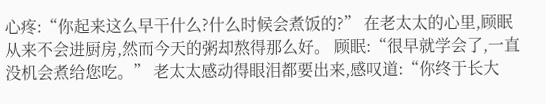心疼:“你起来这么早干什么?什么时候会煮饭的?” 在老太太的心里,顾眠从来不会进厨房,然而今天的粥却熬得那么好。 顾眠:“很早就学会了,一直没机会煮给您吃。” 老太太感动得眼泪都要出来,感叹道:“你终于长大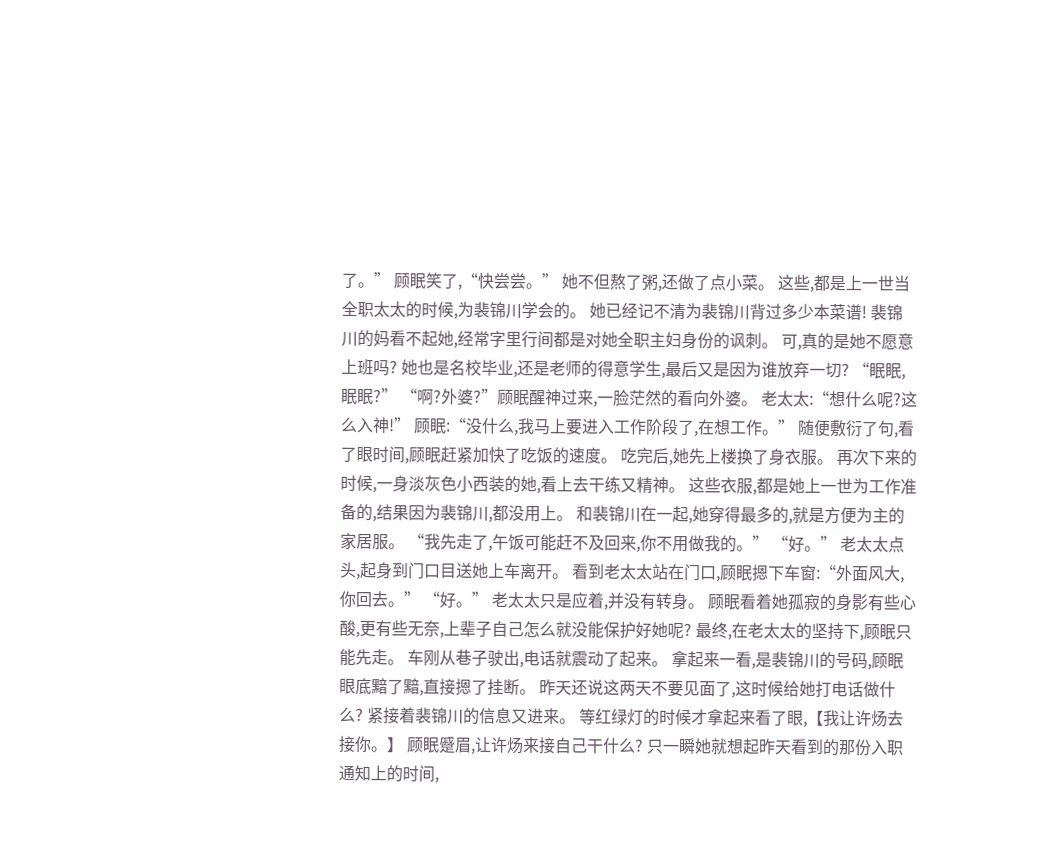了。” 顾眠笑了,“快尝尝。” 她不但熬了粥,还做了点小菜。 这些,都是上一世当全职太太的时候,为裴锦川学会的。 她已经记不清为裴锦川背过多少本菜谱! 裴锦川的妈看不起她,经常字里行间都是对她全职主妇身份的讽刺。 可,真的是她不愿意上班吗? 她也是名校毕业,还是老师的得意学生,最后又是因为谁放弃一切? “眠眠,眠眠?” “啊?外婆?”顾眠醒神过来,一脸茫然的看向外婆。 老太太:“想什么呢?这么入神!” 顾眠:“没什么,我马上要进入工作阶段了,在想工作。” 随便敷衍了句,看了眼时间,顾眠赶紧加快了吃饭的速度。 吃完后,她先上楼换了身衣服。 再次下来的时候,一身淡灰色小西装的她,看上去干练又精神。 这些衣服,都是她上一世为工作准备的,结果因为裴锦川,都没用上。 和裴锦川在一起,她穿得最多的,就是方便为主的家居服。 “我先走了,午饭可能赶不及回来,你不用做我的。” “好。” 老太太点头,起身到门口目送她上车离开。 看到老太太站在门口,顾眠摁下车窗:“外面风大,你回去。” “好。” 老太太只是应着,并没有转身。 顾眠看着她孤寂的身影有些心酸,更有些无奈,上辈子自己怎么就没能保护好她呢? 最终,在老太太的坚持下,顾眠只能先走。 车刚从巷子驶出,电话就震动了起来。 拿起来一看,是裴锦川的号码,顾眠眼底黯了黯,直接摁了挂断。 昨天还说这两天不要见面了,这时候给她打电话做什么? 紧接着裴锦川的信息又进来。 等红绿灯的时候才拿起来看了眼,【我让许炀去接你。】 顾眠蹙眉,让许炀来接自己干什么? 只一瞬她就想起昨天看到的那份入职通知上的时间,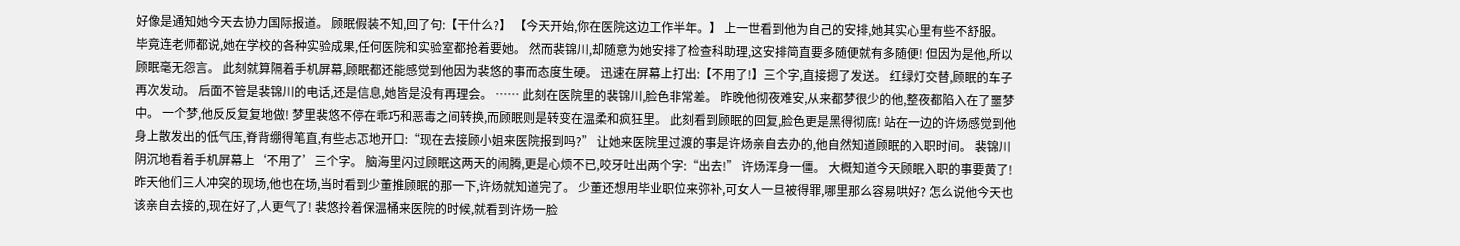好像是通知她今天去协力国际报道。 顾眠假装不知,回了句:【干什么?】 【今天开始,你在医院这边工作半年。】 上一世看到他为自己的安排,她其实心里有些不舒服。 毕竟连老师都说,她在学校的各种实验成果,任何医院和实验室都抢着要她。 然而裴锦川,却随意为她安排了检查科助理,这安排简直要多随便就有多随便! 但因为是他,所以顾眠毫无怨言。 此刻就算隔着手机屏幕,顾眠都还能感觉到他因为裴悠的事而态度生硬。 迅速在屏幕上打出:【不用了!】三个字,直接摁了发送。 红绿灯交替,顾眠的车子再次发动。 后面不管是裴锦川的电话,还是信息,她皆是没有再理会。 …… 此刻在医院里的裴锦川,脸色非常差。 昨晚他彻夜难安,从来都梦很少的他,整夜都陷入在了噩梦中。 一个梦,他反反复复地做! 梦里裴悠不停在乖巧和恶毒之间转换,而顾眠则是转变在温柔和疯狂里。 此刻看到顾眠的回复,脸色更是黑得彻底! 站在一边的许炀感觉到他身上散发出的低气压,脊背绷得笔直,有些忐忑地开口:“现在去接顾小姐来医院报到吗?” 让她来医院里过渡的事是许炀亲自去办的,他自然知道顾眠的入职时间。 裴锦川阴沉地看着手机屏幕上‘不用了’三个字。 脑海里闪过顾眠这两天的闹腾,更是心烦不已,咬牙吐出两个字:“出去!” 许炀浑身一僵。 大概知道今天顾眠入职的事要黄了! 昨天他们三人冲突的现场,他也在场,当时看到少董推顾眠的那一下,许炀就知道完了。 少董还想用毕业职位来弥补,可女人一旦被得罪,哪里那么容易哄好? 怎么说他今天也该亲自去接的,现在好了,人更气了! 裴悠拎着保温桶来医院的时候,就看到许炀一脸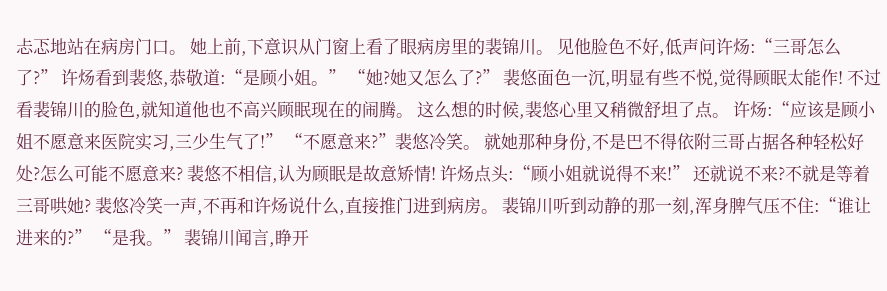忐忑地站在病房门口。 她上前,下意识从门窗上看了眼病房里的裴锦川。 见他脸色不好,低声问许炀:“三哥怎么了?” 许炀看到裴悠,恭敬道:“是顾小姐。” “她?她又怎么了?” 裴悠面色一沉,明显有些不悦,觉得顾眠太能作! 不过看裴锦川的脸色,就知道他也不高兴顾眠现在的闹腾。 这么想的时候,裴悠心里又稍微舒坦了点。 许炀:“应该是顾小姐不愿意来医院实习,三少生气了!” “不愿意来?”裴悠冷笑。 就她那种身份,不是巴不得依附三哥占据各种轻松好处?怎么可能不愿意来? 裴悠不相信,认为顾眠是故意矫情! 许炀点头:“顾小姐就说得不来!” 还就说不来?不就是等着三哥哄她? 裴悠冷笑一声,不再和许炀说什么,直接推门进到病房。 裴锦川听到动静的那一刻,浑身脾气压不住:“谁让进来的?” “是我。” 裴锦川闻言,睁开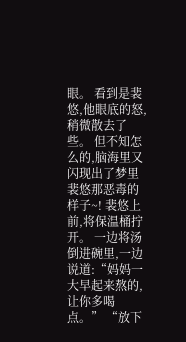眼。 看到是裴悠,他眼底的怒,稍微散去了些。 但不知怎么的,脑海里又闪现出了梦里裴悠那恶毒的样子~! 裴悠上前,将保温桶拧开。 一边将汤倒进碗里,一边说道:“妈妈一大早起来熬的,让你多喝点。” “放下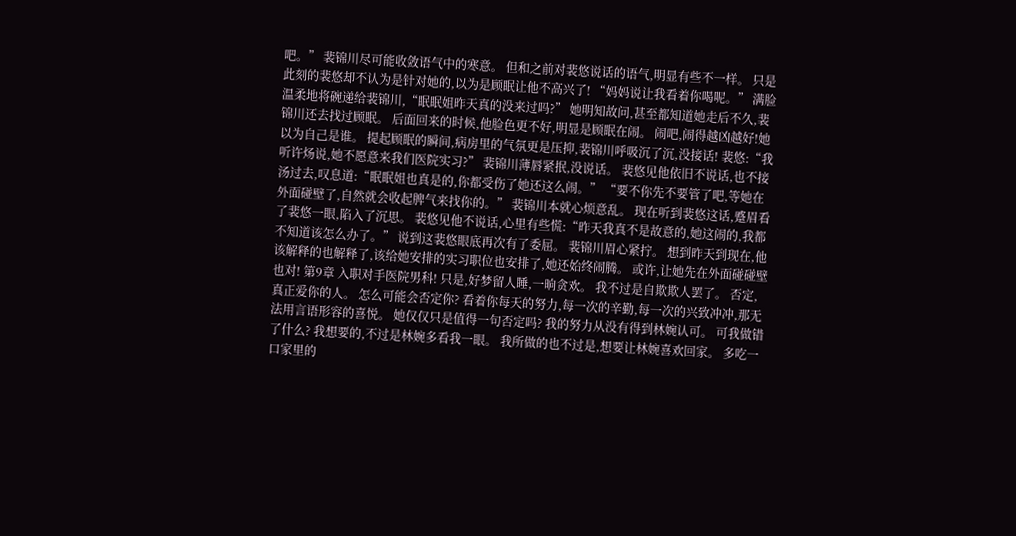吧。” 裴锦川尽可能收敛语气中的寒意。 但和之前对裴悠说话的语气,明显有些不一样。 只是此刻的裴悠却不认为是针对她的,以为是顾眠让他不高兴了! “妈妈说让我看着你喝呢。” 满脸温柔地将碗递给裴锦川,“眠眠姐昨天真的没来过吗?” 她明知故问,甚至都知道她走后不久,裴锦川还去找过顾眠。 后面回来的时候,他脸色更不好,明显是顾眠在闹。 闹吧,闹得越凶越好!她以为自己是谁。 提起顾眠的瞬间,病房里的气氛更是压抑,裴锦川呼吸沉了沉,没接话! 裴悠:“我听许炀说,她不愿意来我们医院实习?” 裴锦川薄唇紧抿,没说话。 裴悠见他依旧不说话,也不接汤过去,叹息道:“眠眠姐也真是的,你都受伤了她还这么闹。” “要不你先不要管了吧,等她在外面碰壁了,自然就会收起脾气来找你的。” 裴锦川本就心烦意乱。 现在听到裴悠这话,蹙眉看了裴悠一眼,陷入了沉思。 裴悠见他不说话,心里有些慌:“昨天我真不是故意的,她这闹的,我都不知道该怎么办了。” 说到这裴悠眼底再次有了委屈。 裴锦川眉心紧拧。 想到昨天到现在,他该解释的也解释了,该给她安排的实习职位也安排了,她还始终闹腾。 或许,让她先在外面碰碰壁也对! 第9章 入职对手医院男科! 只是,好梦留人睡,一晌贪欢。 我不过是自欺欺人罢了。 否定,真正爱你的人。 怎么可能会否定你? 看着你每天的努力,每一次的辛勤,每一次的兴致冲冲,那无法用言语形容的喜悦。 她仅仅只是值得一句否定吗? 我的努力从没有得到林婉认可。 可我做错了什么? 我想要的,不过是林婉多看我一眼。 我所做的也不过是,想要让林婉喜欢回家。 多吃一口家里的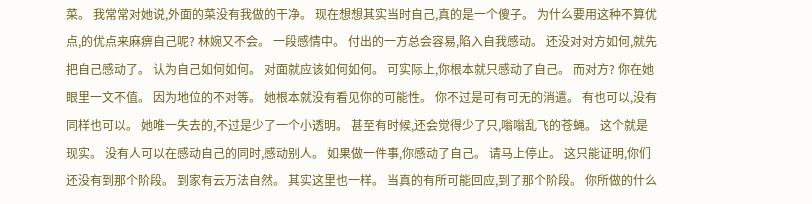菜。 我常常对她说,外面的菜没有我做的干净。 现在想想其实当时自己,真的是一个傻子。 为什么要用这种不算优点,的优点来麻痹自己呢? 林婉又不会。 一段感情中。 付出的一方总会容易,陷入自我感动。 还没对对方如何,就先把自己感动了。 认为自己如何如何。 对面就应该如何如何。 可实际上,你根本就只感动了自己。 而对方? 你在她眼里一文不值。 因为地位的不对等。 她根本就没有看见你的可能性。 你不过是可有可无的消遣。 有也可以,没有同样也可以。 她唯一失去的,不过是少了一个小透明。 甚至有时候,还会觉得少了只,嗡嗡乱飞的苍蝇。 这个就是现实。 没有人可以在感动自己的同时,感动别人。 如果做一件事,你感动了自己。 请马上停止。 这只能证明,你们还没有到那个阶段。 到家有云万法自然。 其实这里也一样。 当真的有所可能回应,到了那个阶段。 你所做的什么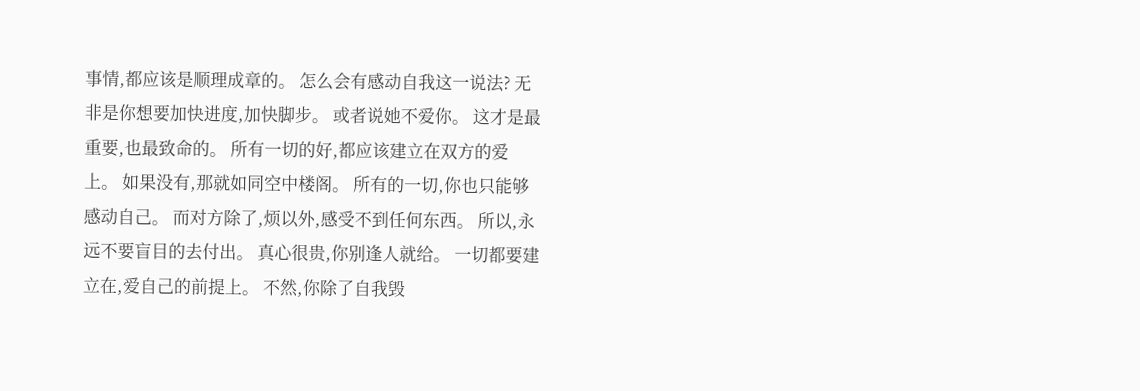事情,都应该是顺理成章的。 怎么会有感动自我这一说法? 无非是你想要加快进度,加快脚步。 或者说她不爱你。 这才是最重要,也最致命的。 所有一切的好,都应该建立在双方的爱上。 如果没有,那就如同空中楼阁。 所有的一切,你也只能够感动自己。 而对方除了,烦以外,感受不到任何东西。 所以,永远不要盲目的去付出。 真心很贵,你别逢人就给。 一切都要建立在,爱自己的前提上。 不然,你除了自我毁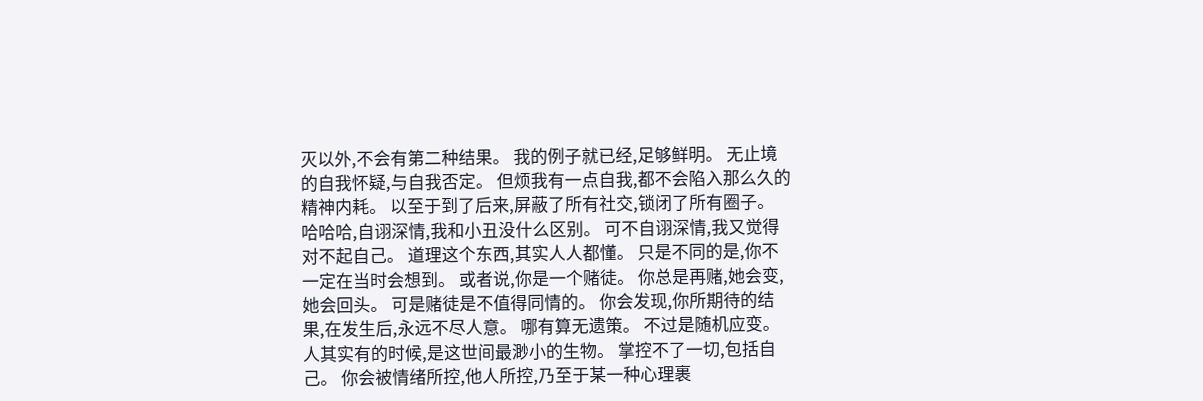灭以外,不会有第二种结果。 我的例子就已经,足够鲜明。 无止境的自我怀疑,与自我否定。 但烦我有一点自我,都不会陷入那么久的精神内耗。 以至于到了后来,屏蔽了所有社交,锁闭了所有圈子。 哈哈哈,自诩深情,我和小丑没什么区别。 可不自诩深情,我又觉得对不起自己。 道理这个东西,其实人人都懂。 只是不同的是,你不一定在当时会想到。 或者说,你是一个赌徒。 你总是再赌,她会变,她会回头。 可是赌徒是不值得同情的。 你会发现,你所期待的结果,在发生后,永远不尽人意。 哪有算无遗策。 不过是随机应变。 人其实有的时候,是这世间最渺小的生物。 掌控不了一切,包括自己。 你会被情绪所控,他人所控,乃至于某一种心理裹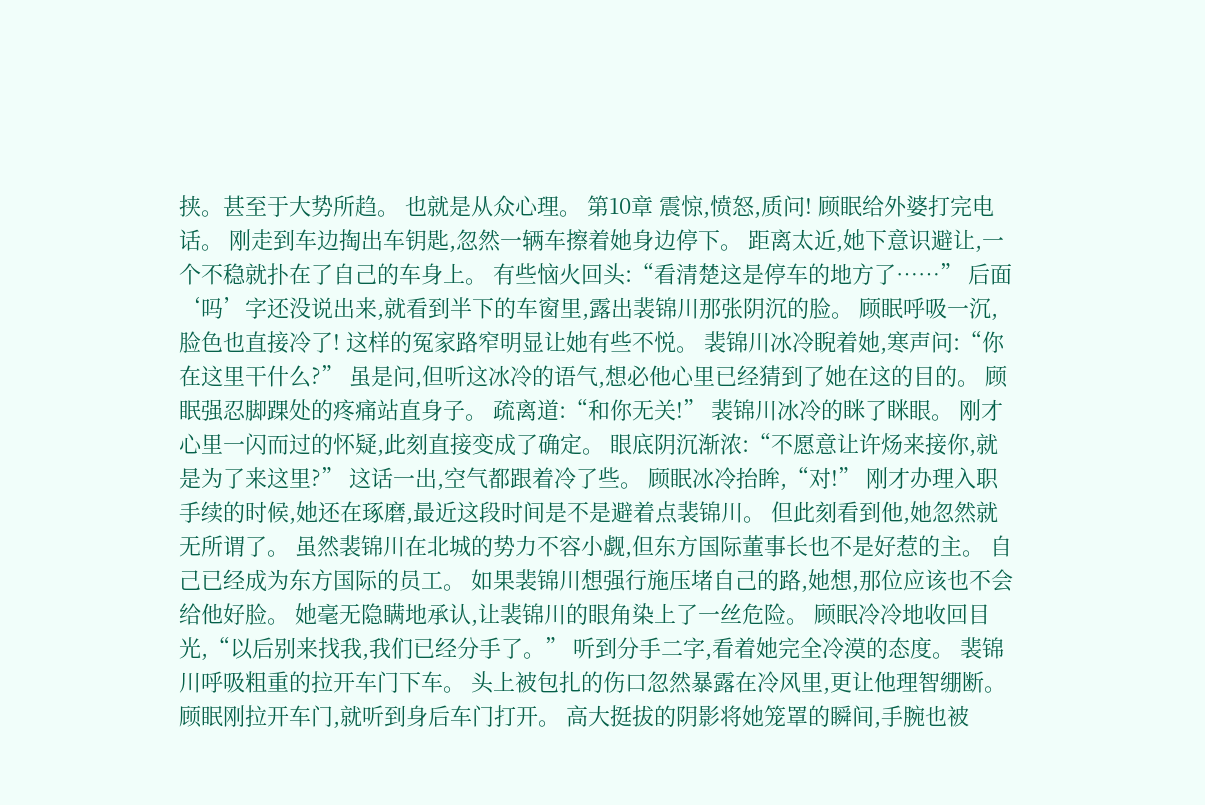挟。甚至于大势所趋。 也就是从众心理。 第10章 震惊,愤怒,质问! 顾眠给外婆打完电话。 刚走到车边掏出车钥匙,忽然一辆车擦着她身边停下。 距离太近,她下意识避让,一个不稳就扑在了自己的车身上。 有些恼火回头:“看清楚这是停车的地方了……” 后面‘吗’字还没说出来,就看到半下的车窗里,露出裴锦川那张阴沉的脸。 顾眠呼吸一沉,脸色也直接冷了! 这样的冤家路窄明显让她有些不悦。 裴锦川冰冷睨着她,寒声问:“你在这里干什么?” 虽是问,但听这冰冷的语气,想必他心里已经猜到了她在这的目的。 顾眠强忍脚踝处的疼痛站直身子。 疏离道:“和你无关!” 裴锦川冰冷的眯了眯眼。 刚才心里一闪而过的怀疑,此刻直接变成了确定。 眼底阴沉渐浓:“不愿意让许炀来接你,就是为了来这里?” 这话一出,空气都跟着冷了些。 顾眠冰冷抬眸,“对!” 刚才办理入职手续的时候,她还在琢磨,最近这段时间是不是避着点裴锦川。 但此刻看到他,她忽然就无所谓了。 虽然裴锦川在北城的势力不容小觑,但东方国际董事长也不是好惹的主。 自己已经成为东方国际的员工。 如果裴锦川想强行施压堵自己的路,她想,那位应该也不会给他好脸。 她毫无隐瞒地承认,让裴锦川的眼角染上了一丝危险。 顾眠冷冷地收回目光,“以后别来找我,我们已经分手了。” 听到分手二字,看着她完全冷漠的态度。 裴锦川呼吸粗重的拉开车门下车。 头上被包扎的伤口忽然暴露在冷风里,更让他理智绷断。 顾眠刚拉开车门,就听到身后车门打开。 高大挺拔的阴影将她笼罩的瞬间,手腕也被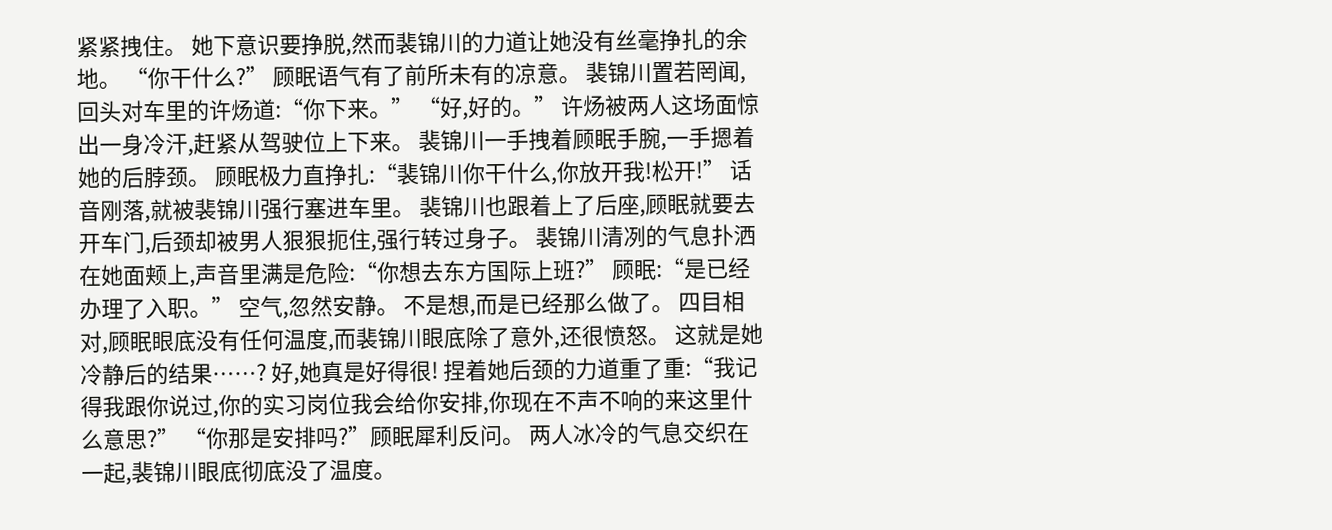紧紧拽住。 她下意识要挣脱,然而裴锦川的力道让她没有丝毫挣扎的余地。 “你干什么?” 顾眠语气有了前所未有的凉意。 裴锦川置若罔闻,回头对车里的许炀道:“你下来。” “好,好的。” 许炀被两人这场面惊出一身冷汗,赶紧从驾驶位上下来。 裴锦川一手拽着顾眠手腕,一手摁着她的后脖颈。 顾眠极力直挣扎:“裴锦川你干什么,你放开我!松开!” 话音刚落,就被裴锦川强行塞进车里。 裴锦川也跟着上了后座,顾眠就要去开车门,后颈却被男人狠狠扼住,强行转过身子。 裴锦川清冽的气息扑洒在她面颊上,声音里满是危险:“你想去东方国际上班?” 顾眠:“是已经办理了入职。” 空气,忽然安静。 不是想,而是已经那么做了。 四目相对,顾眠眼底没有任何温度,而裴锦川眼底除了意外,还很愤怒。 这就是她冷静后的结果……? 好,她真是好得很! 捏着她后颈的力道重了重:“我记得我跟你说过,你的实习岗位我会给你安排,你现在不声不响的来这里什么意思?” “你那是安排吗?”顾眠犀利反问。 两人冰冷的气息交织在一起,裴锦川眼底彻底没了温度。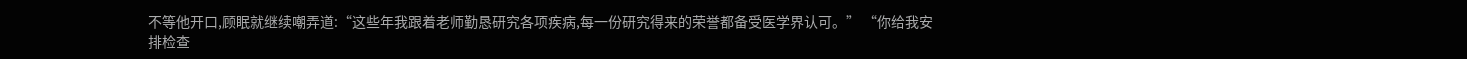不等他开口,顾眠就继续嘲弄道:“这些年我跟着老师勤恳研究各项疾病,每一份研究得来的荣誉都备受医学界认可。” “你给我安排检查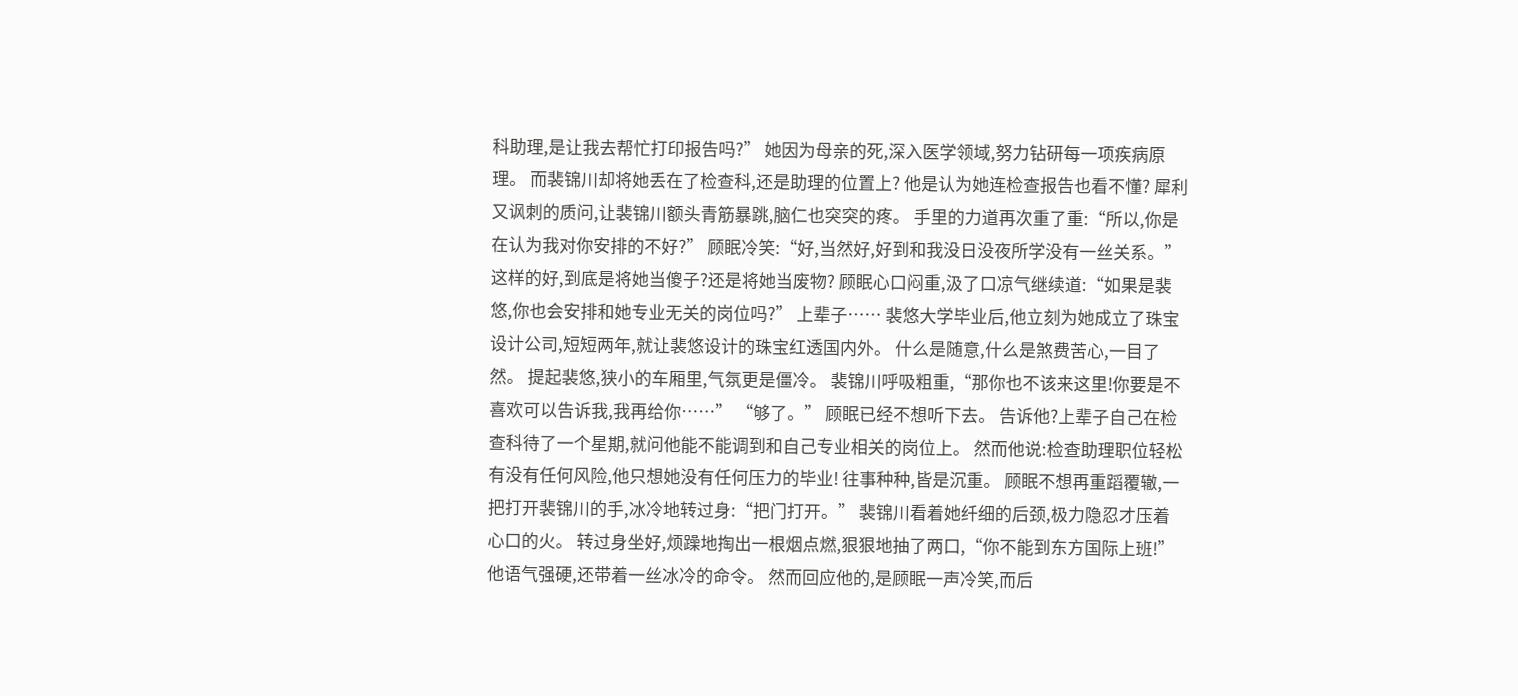科助理,是让我去帮忙打印报告吗?” 她因为母亲的死,深入医学领域,努力钻研每一项疾病原理。 而裴锦川却将她丢在了检查科,还是助理的位置上? 他是认为她连检查报告也看不懂? 犀利又讽刺的质问,让裴锦川额头青筋暴跳,脑仁也突突的疼。 手里的力道再次重了重:“所以,你是在认为我对你安排的不好?” 顾眠冷笑:“好,当然好,好到和我没日没夜所学没有一丝关系。” 这样的好,到底是将她当傻子?还是将她当废物? 顾眠心口闷重,汲了口凉气继续道:“如果是裴悠,你也会安排和她专业无关的岗位吗?” 上辈子…… 裴悠大学毕业后,他立刻为她成立了珠宝设计公司,短短两年,就让裴悠设计的珠宝红透国内外。 什么是随意,什么是煞费苦心,一目了然。 提起裴悠,狭小的车厢里,气氛更是僵冷。 裴锦川呼吸粗重,“那你也不该来这里!你要是不喜欢可以告诉我,我再给你……” “够了。” 顾眠已经不想听下去。 告诉他?上辈子自己在检查科待了一个星期,就问他能不能调到和自己专业相关的岗位上。 然而他说:检查助理职位轻松有没有任何风险,他只想她没有任何压力的毕业! 往事种种,皆是沉重。 顾眠不想再重蹈覆辙,一把打开裴锦川的手,冰冷地转过身:“把门打开。” 裴锦川看着她纤细的后颈,极力隐忍才压着心口的火。 转过身坐好,烦躁地掏出一根烟点燃,狠狠地抽了两口,“你不能到东方国际上班!” 他语气强硬,还带着一丝冰冷的命令。 然而回应他的,是顾眠一声冷笑,而后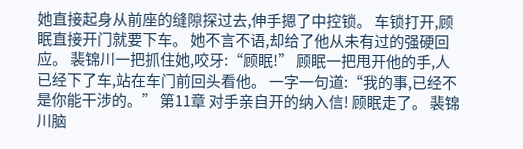她直接起身从前座的缝隙探过去,伸手摁了中控锁。 车锁打开,顾眠直接开门就要下车。 她不言不语,却给了他从未有过的强硬回应。 裴锦川一把抓住她,咬牙:“顾眠!” 顾眠一把甩开他的手,人已经下了车,站在车门前回头看他。 一字一句道:“我的事,已经不是你能干涉的。” 第11章 对手亲自开的纳入信! 顾眠走了。 裴锦川脑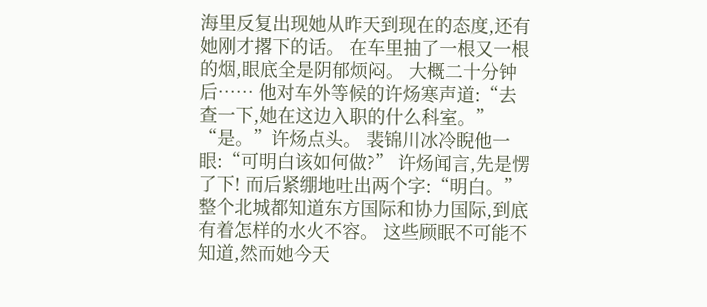海里反复出现她从昨天到现在的态度,还有她刚才撂下的话。 在车里抽了一根又一根的烟,眼底全是阴郁烦闷。 大概二十分钟后…… 他对车外等候的许炀寒声道:“去查一下,她在这边入职的什么科室。” “是。”许炀点头。 裴锦川冰冷睨他一眼:“可明白该如何做?” 许炀闻言,先是愣了下! 而后紧绷地吐出两个字:“明白。” 整个北城都知道东方国际和协力国际,到底有着怎样的水火不容。 这些顾眠不可能不知道,然而她今天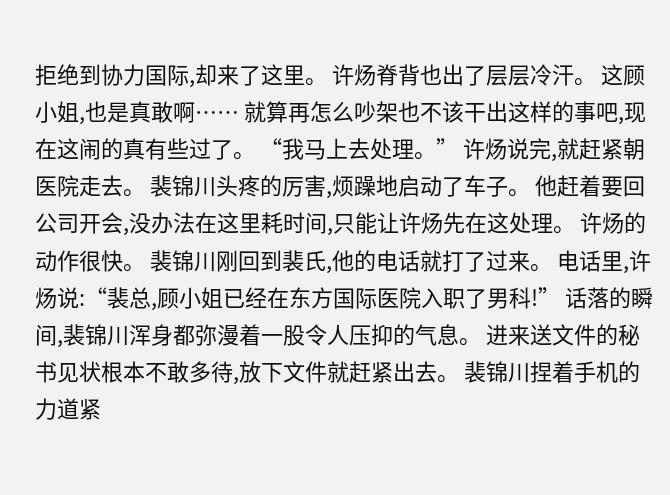拒绝到协力国际,却来了这里。 许炀脊背也出了层层冷汗。 这顾小姐,也是真敢啊…… 就算再怎么吵架也不该干出这样的事吧,现在这闹的真有些过了。 “我马上去处理。” 许炀说完,就赶紧朝医院走去。 裴锦川头疼的厉害,烦躁地启动了车子。 他赶着要回公司开会,没办法在这里耗时间,只能让许炀先在这处理。 许炀的动作很快。 裴锦川刚回到裴氏,他的电话就打了过来。 电话里,许炀说:“裴总,顾小姐已经在东方国际医院入职了男科!” 话落的瞬间,裴锦川浑身都弥漫着一股令人压抑的气息。 进来送文件的秘书见状根本不敢多待,放下文件就赶紧出去。 裴锦川捏着手机的力道紧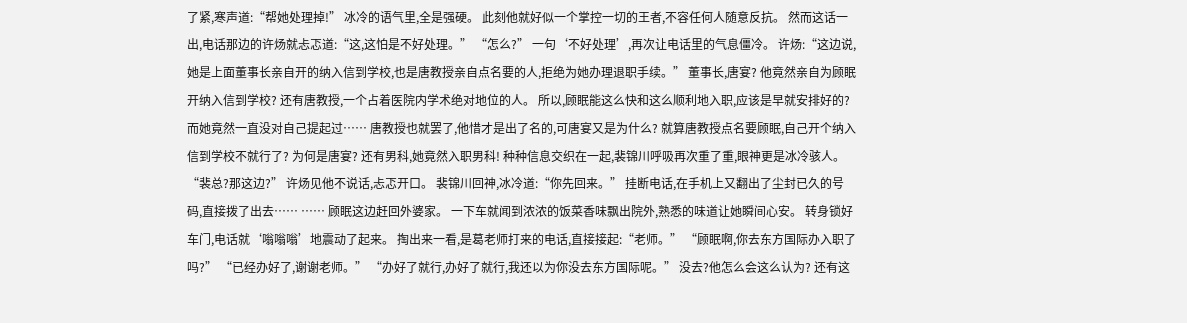了紧,寒声道:“帮她处理掉!” 冰冷的语气里,全是强硬。 此刻他就好似一个掌控一切的王者,不容任何人随意反抗。 然而这话一出,电话那边的许炀就忐忑道:“这,这怕是不好处理。” “怎么?” 一句‘不好处理’,再次让电话里的气息僵冷。 许炀:“这边说,她是上面董事长亲自开的纳入信到学校,也是唐教授亲自点名要的人,拒绝为她办理退职手续。” 董事长,唐宴? 他竟然亲自为顾眠开纳入信到学校? 还有唐教授,一个占着医院内学术绝对地位的人。 所以,顾眠能这么快和这么顺利地入职,应该是早就安排好的? 而她竟然一直没对自己提起过…… 唐教授也就罢了,他惜才是出了名的,可唐宴又是为什么? 就算唐教授点名要顾眠,自己开个纳入信到学校不就行了? 为何是唐宴? 还有男科,她竟然入职男科! 种种信息交织在一起,裴锦川呼吸再次重了重,眼神更是冰冷骇人。 “裴总?那这边?” 许炀见他不说话,忐忑开口。 裴锦川回神,冰冷道:“你先回来。” 挂断电话,在手机上又翻出了尘封已久的号码,直接拨了出去…… …… 顾眠这边赶回外婆家。 一下车就闻到浓浓的饭菜香味飘出院外,熟悉的味道让她瞬间心安。 转身锁好车门,电话就‘嗡嗡嗡’地震动了起来。 掏出来一看,是葛老师打来的电话,直接接起:“老师。” “顾眠啊,你去东方国际办入职了吗?” “已经办好了,谢谢老师。” “办好了就行,办好了就行,我还以为你没去东方国际呢。” 没去?他怎么会这么认为? 还有这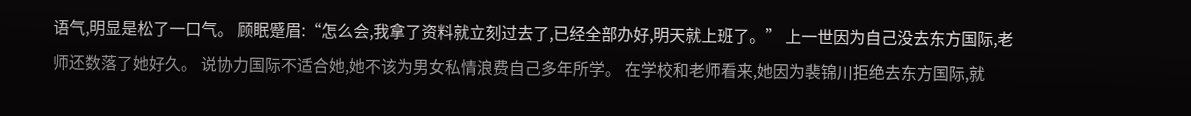语气,明显是松了一口气。 顾眠蹙眉:“怎么会,我拿了资料就立刻过去了,已经全部办好,明天就上班了。” 上一世因为自己没去东方国际,老师还数落了她好久。 说协力国际不适合她,她不该为男女私情浪费自己多年所学。 在学校和老师看来,她因为裴锦川拒绝去东方国际,就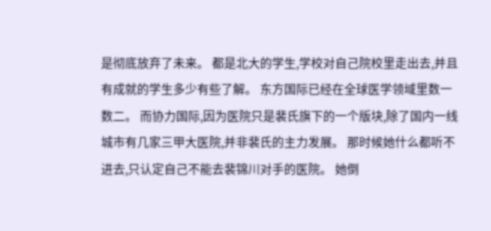是彻底放弃了未来。 都是北大的学生,学校对自己院校里走出去,并且有成就的学生多少有些了解。 东方国际已经在全球医学领域里数一数二。 而协力国际,因为医院只是裴氏旗下的一个版块,除了国内一线城市有几家三甲大医院,并非裴氏的主力发展。 那时候她什么都听不进去,只认定自己不能去裴锦川对手的医院。 她倒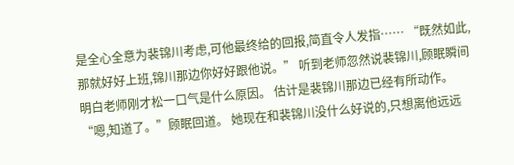是全心全意为裴锦川考虑,可他最终给的回报,简直令人发指…… “既然如此,那就好好上班,锦川那边你好好跟他说。” 听到老师忽然说裴锦川,顾眠瞬间明白老师刚才松一口气是什么原因。 估计是裴锦川那边已经有所动作。 “嗯,知道了。”顾眠回道。 她现在和裴锦川没什么好说的,只想离他远远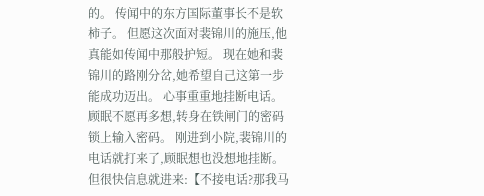的。 传闻中的东方国际董事长不是软柿子。 但愿这次面对裴锦川的施压,他真能如传闻中那般护短。 现在她和裴锦川的路刚分岔,她希望自己这第一步能成功迈出。 心事重重地挂断电话。 顾眠不愿再多想,转身在铁闸门的密码锁上输入密码。 刚进到小院,裴锦川的电话就打来了,顾眠想也没想地挂断。 但很快信息就进来:【不接电话?那我马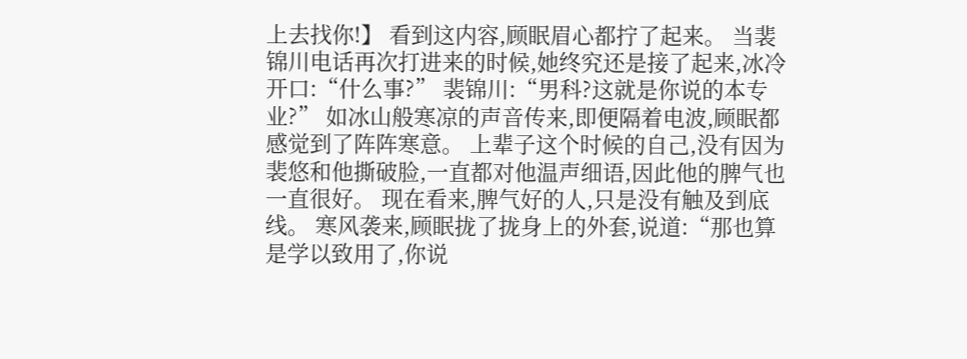上去找你!】 看到这内容,顾眠眉心都拧了起来。 当裴锦川电话再次打进来的时候,她终究还是接了起来,冰冷开口:“什么事?” 裴锦川:“男科?这就是你说的本专业?” 如冰山般寒凉的声音传来,即便隔着电波,顾眠都感觉到了阵阵寒意。 上辈子这个时候的自己,没有因为裴悠和他撕破脸,一直都对他温声细语,因此他的脾气也一直很好。 现在看来,脾气好的人,只是没有触及到底线。 寒风袭来,顾眠拢了拢身上的外套,说道:“那也算是学以致用了,你说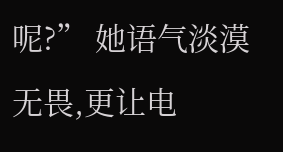呢?” 她语气淡漠无畏,更让电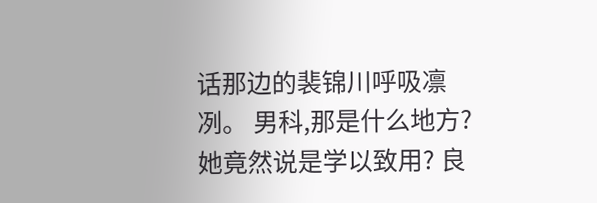话那边的裴锦川呼吸凛冽。 男科,那是什么地方?她竟然说是学以致用? 良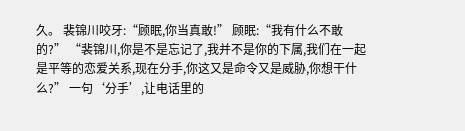久。 裴锦川咬牙:“顾眠,你当真敢!” 顾眠:“我有什么不敢的?” “裴锦川,你是不是忘记了,我并不是你的下属,我们在一起是平等的恋爱关系,现在分手,你这又是命令又是威胁,你想干什么?” 一句‘分手’,让电话里的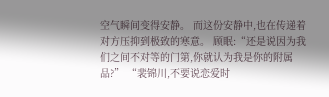空气瞬间变得安静。 而这份安静中,也在传递着对方压抑到极致的寒意。 顾眠:“还是说因为我们之间不对等的门第,你就认为我是你的附属品?” “裴锦川,不要说恋爱时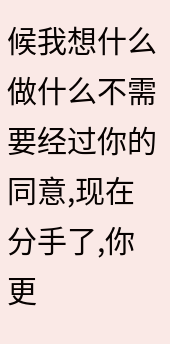候我想什么做什么不需要经过你的同意,现在分手了,你更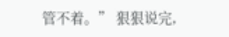管不着。” 狠狠说完,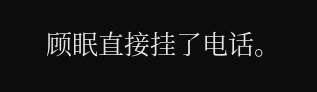顾眠直接挂了电话。